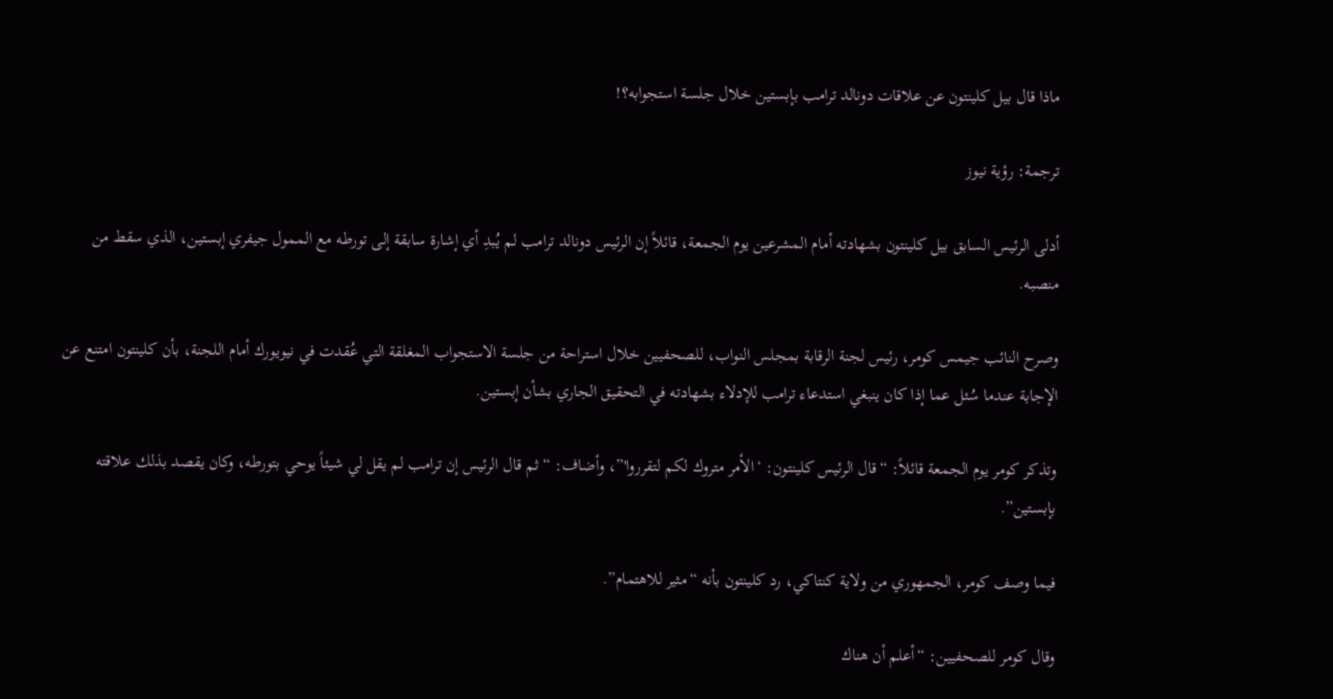ماذا قال بيل كلينتون عن علاقات دونالد ترامب بإبستين خلال جلسة استجوابه؟!

ترجمة: رؤية نيوز

أدلى الرئيس السابق بيل كلينتون بشهادته أمام المشرعين يوم الجمعة، قائلاً إن الرئيس دونالد ترامب لم يُبدِ أي إشارة سابقة إلى تورطه مع الممول جيفري إبستين، الذي سقط من منصبه.

وصرح النائب جيمس كومر، رئيس لجنة الرقابة بمجلس النواب، للصحفيين خلال استراحة من جلسة الاستجواب المغلقة التي عُقدت في نيويورك أمام اللجنة، بأن كلينتون امتنع عن الإجابة عندما سُئل عما إذا كان ينبغي استدعاء ترامب للإدلاء بشهادته في التحقيق الجاري بشأن إبستين.

وتذكر كومر يوم الجمعة قائلاً: “قال الرئيس كلينتون: ‘الأمر متروك لكم لتقرروا'”، وأضاف: “ثم قال الرئيس إن ترامب لم يقل لي شيئاً يوحي بتورطه، وكان يقصد بذلك علاقته بإبستين”.

فيما وصف كومر، الجمهوري من ولاية كنتاكي، رد كلينتون بأنه “مثير للاهتمام”.

وقال كومر للصحفيين: “أعلم أن هناك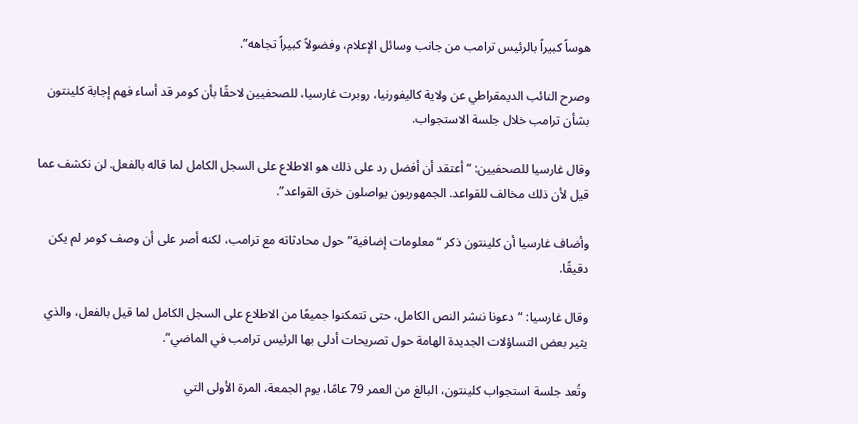هوساً كبيراً بالرئيس ترامب من جانب وسائل الإعلام، وفضولاً كبيراً تجاهه”.

وصرح النائب الديمقراطي عن ولاية كاليفورنيا، روبرت غارسيا، للصحفيين لاحقًا بأن كومر قد أساء فهم إجابة كلينتون بشأن ترامب خلال جلسة الاستجواب.

وقال غارسيا للصحفيين: “أعتقد أن أفضل رد على ذلك هو الاطلاع على السجل الكامل لما قاله بالفعل. لن نكشف عما قيل لأن ذلك مخالف للقواعد. الجمهوريون يواصلون خرق القواعد”.

وأضاف غارسيا أن كلينتون ذكر “معلومات إضافية” حول محادثاته مع ترامب، لكنه أصر على أن وصف كومر لم يكن دقيقًا.

وقال غارسيا: “دعونا ننشر النص الكامل، حتى تتمكنوا جميعًا من الاطلاع على السجل الكامل لما قيل بالفعل، والذي يثير بعض التساؤلات الجديدة الهامة حول تصريحات أدلى بها الرئيس ترامب في الماضي”.

وتُعد جلسة استجواب كلينتون، البالغ من العمر 79 عامًا، يوم الجمعة، المرة الأولى التي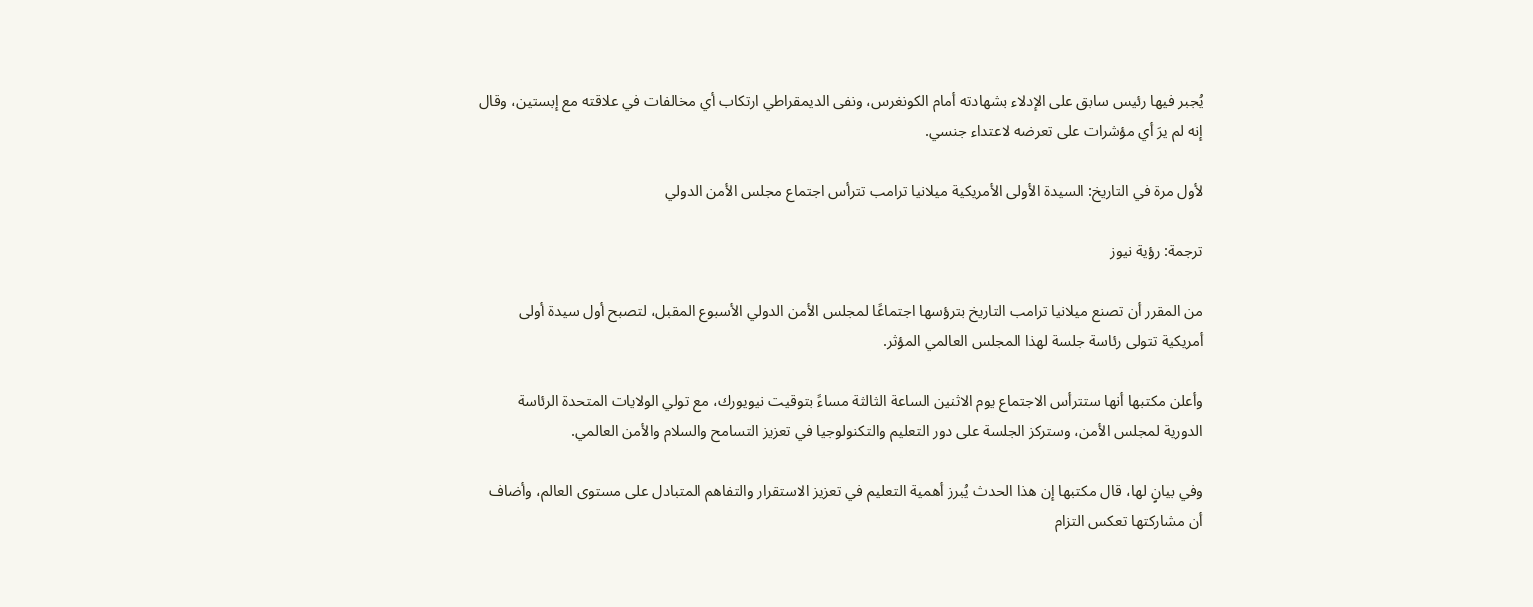يُجبر فيها رئيس سابق على الإدلاء بشهادته أمام الكونغرس، ونفى الديمقراطي ارتكاب أي مخالفات في علاقته مع إبستين، وقال إنه لم يرَ أي مؤشرات على تعرضه لاعتداء جنسي.

لأول مرة في التاريخ: السيدة الأولى الأمريكية ميلانيا ترامب تترأس اجتماع مجلس الأمن الدولي

ترجمة: رؤية نيوز

من المقرر أن تصنع ميلانيا ترامب التاريخ بترؤسها اجتماعًا لمجلس الأمن الدولي الأسبوع المقبل، لتصبح أول سيدة أولى أمريكية تتولى رئاسة جلسة لهذا المجلس العالمي المؤثر.

وأعلن مكتبها أنها ستترأس الاجتماع يوم الاثنين الساعة الثالثة مساءً بتوقيت نيويورك، مع تولي الولايات المتحدة الرئاسة الدورية لمجلس الأمن، وستركز الجلسة على دور التعليم والتكنولوجيا في تعزيز التسامح والسلام والأمن العالمي.

وفي بيانٍ لها، قال مكتبها إن هذا الحدث يُبرز أهمية التعليم في تعزيز الاستقرار والتفاهم المتبادل على مستوى العالم، وأضاف أن مشاركتها تعكس التزام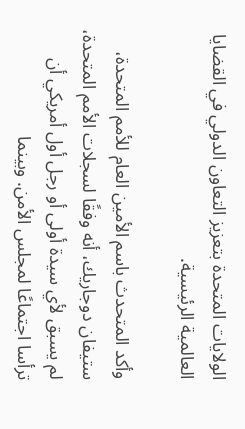الولايات المتحدة بتعزيز التعاون الدولي في القضايا العالمية الرئيسية.

وأكد المتحدث باسم الأمين العام للأمم المتحدة، ستيفان دوجاريك، أنه وفقًا لسجلات الأمم المتحدة، لم يسبق لأي سيدة أولى أو رجل أول أمريكي أن ترأسا اجتماعًا لمجلس الأمن. وبينما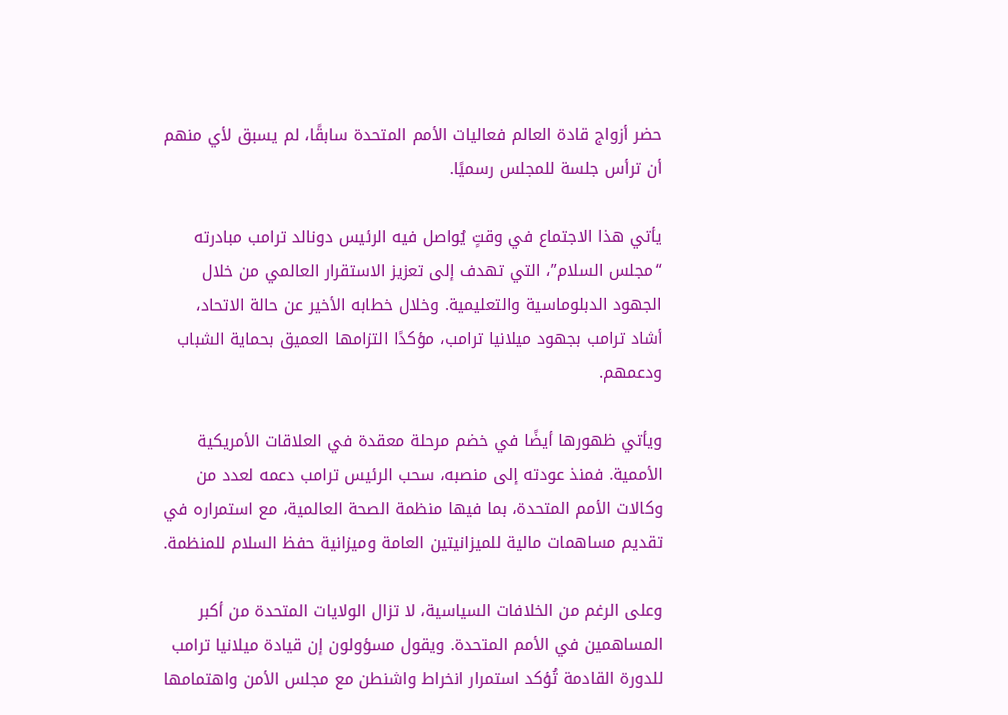حضر أزواج قادة العالم فعاليات الأمم المتحدة سابقًا، لم يسبق لأي منهم أن ترأس جلسة للمجلس رسميًا.

يأتي هذا الاجتماع في وقتٍ يُواصل فيه الرئيس دونالد ترامب مبادرته “مجلس السلام”، التي تهدف إلى تعزيز الاستقرار العالمي من خلال الجهود الدبلوماسية والتعليمية. وخلال خطابه الأخير عن حالة الاتحاد، أشاد ترامب بجهود ميلانيا ترامب، مؤكدًا التزامها العميق بحماية الشباب ودعمهم.

ويأتي ظهورها أيضًا في خضم مرحلة معقدة في العلاقات الأمريكية الأممية. فمنذ عودته إلى منصبه، سحب الرئيس ترامب دعمه لعدد من وكالات الأمم المتحدة، بما فيها منظمة الصحة العالمية، مع استمراره في تقديم مساهمات مالية للميزانيتين العامة وميزانية حفظ السلام للمنظمة.

وعلى الرغم من الخلافات السياسية، لا تزال الولايات المتحدة من أكبر المساهمين في الأمم المتحدة. ويقول مسؤولون إن قيادة ميلانيا ترامب للدورة القادمة تُؤكد استمرار انخراط واشنطن مع مجلس الأمن واهتمامها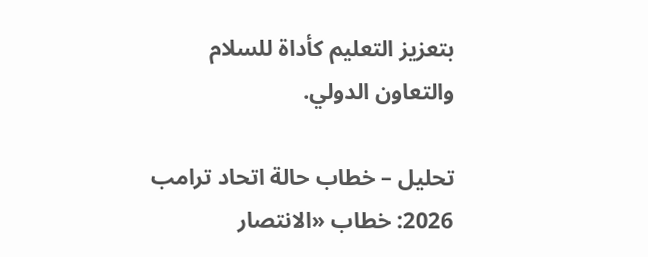بتعزيز التعليم كأداة للسلام والتعاون الدولي.

تحليل – خطاب حالة اتحاد ترامب 2026: خطاب «الانتصار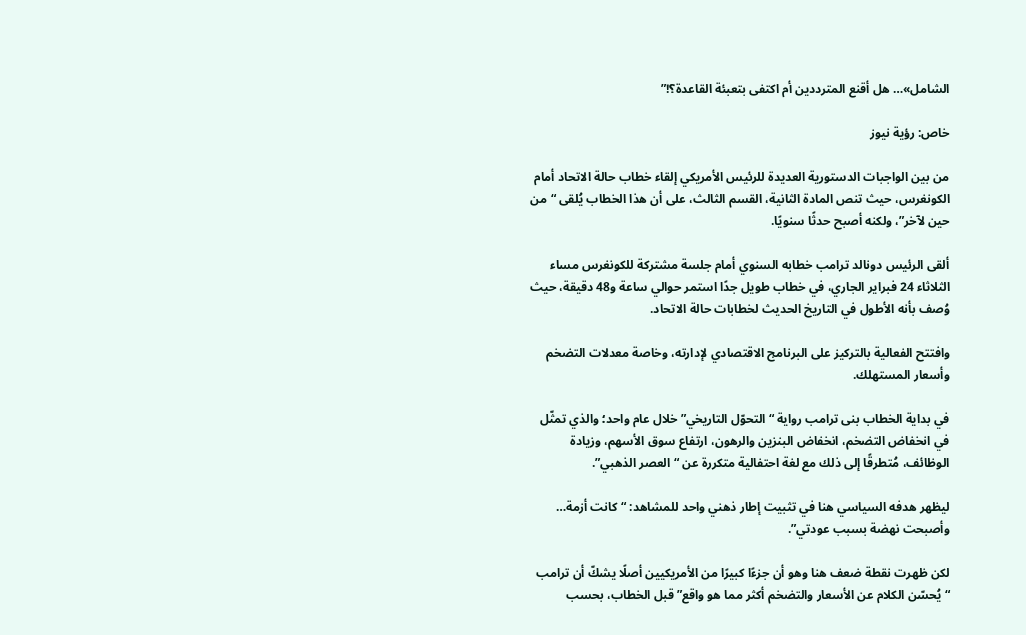الشامل»… هل أقنع المترددين أم اكتفى بتعبئة القاعدة؟!”

خاص: رؤية نيوز

من بين الواجبات الدستورية العديدة للرئيس الأمريكي إلقاء خطاب حالة الاتحاد أمام الكونغرس، حيث تنص المادة الثانية، القسم الثالث، على أن هذا الخطاب يُلقى “من حين لآخر”، ولكنه أصبح حدثًا سنويًا.

ألقى الرئيس دونالد ترامب خطابه السنوي أمام جلسة مشتركة للكونغرس مساء الثلاثاء 24 فبراير الجاري، في خطاب طويل جدًا استمر حوالي ساعة و48 دقيقة، حيث وُصف بأنه الأطول في التاريخ الحديث لخطابات حالة الاتحاد.

وافتتح الفعالية بالتركيز على البرنامج الاقتصادي لإدارته، وخاصة معدلات التضخم وأسعار المستهلك.

في بداية الخطاب بنى ترامب رواية “التحوّل التاريخي” خلال عام واحد؛ والذي تمثّل في انخفاض التضخم، انخفاض البنزين والرهون، ارتفاع سوق الأسهم، وزيادة الوظائف، مُتطرقًا إلى ذلك مع لغة احتفالية متكررة عن “العصر الذهبي”.

ليظهر هدفه السياسي هنا في تثبيت إطار ذهني واحد للمشاهد: “كانت أزمة… وأصبحت نهضة بسبب عودتي”.

لكن ظهرت نقطة ضعف هنا وهو أن جزءًا كبيرًا من الأمريكيين أصلًا يشكّ أن ترامب “يُحسّن الكلام عن الأسعار والتضخم أكثر مما هو واقع” قبل الخطاب، بحسب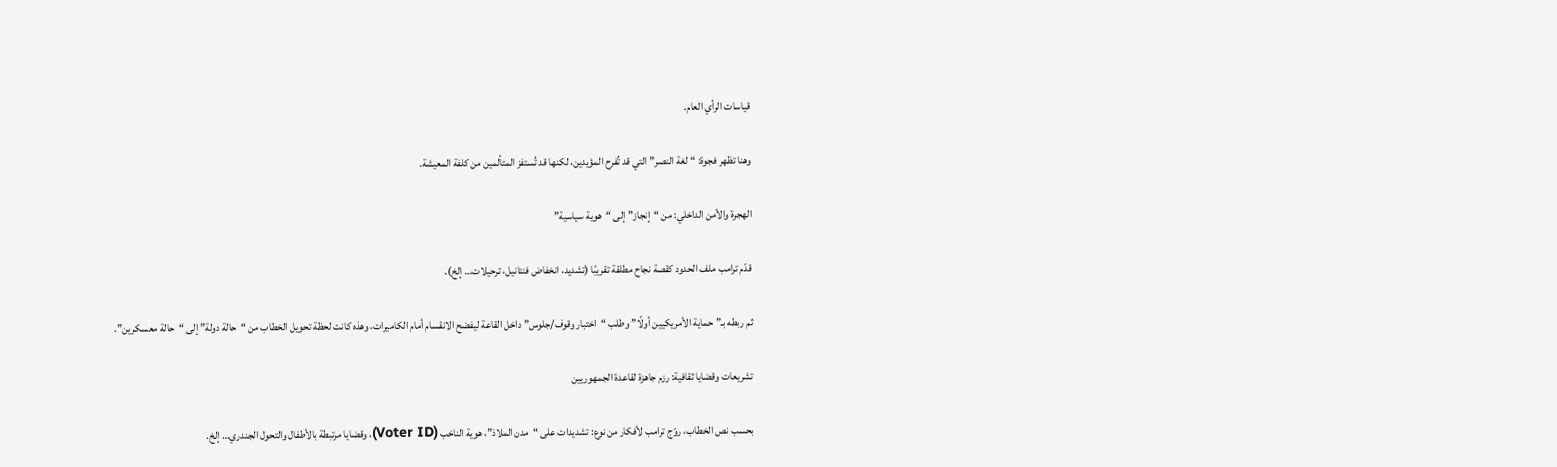قياسات الرأي العام.

وهنا تظهر فجوة: “لغة النصر” التي قد تُفرح المؤيدين، لكنها قد تُستفز المتألمين من كلفة المعيشة.

الهجرة والأمن الداخلي: من “إنجاز” إلى “هوية سياسية”

قدّم ترامب ملف الحدود كقصة نجاح مطلقة تقريبًا (تشديد، انخفاض فنتانيل، ترحيلات… إلخ).

ثم ربطه بـ”حماية الأمريكيين أولًا” وطلب “اختبار وقوف/جلوس” داخل القاعة ليفضح الانقسام أمام الكاميرات، وهذه كانت لحظة تحويل الخطاب من “حالة دولة” إلى “حالة معسكرين”.

تشريعات وقضايا ثقافية: رزم جاهزة لقاعدة الجمهوريين

بحسب نص الخطاب، روّج ترامب لأفكار من نوع: تشديدات على “مدن الملاذ”، هوية الناخب (Voter ID)، وقضايا مرتبطة بالأطفال والتحول الجندري… إلخ.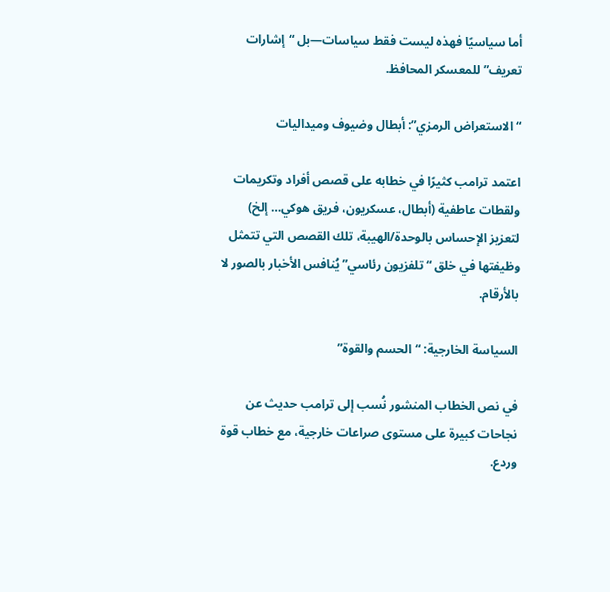أما سياسيًا فهذه ليست فقط سياسات—بل “إشارات تعريف” للمعسكر المحافظ.

“الاستعراض الرمزي”: أبطال وضيوف وميداليات

اعتمد ترامب كثيرًا في خطابه على قصص أفراد وتكريمات ولقطات عاطفية (أبطال، عسكريون، فريق هوكي… إلخ) لتعزيز الإحساس بالوحدة/الهيبة، تلك القصص التي تتمثل وظيفتها في خلق “تلفزيون رئاسي” يُنافس الأخبار بالصور لا بالأرقام.

السياسة الخارجية: “الحسم والقوة”

في نص الخطاب المنشور نُسب إلى ترامب حديث عن نجاحات كبيرة على مستوى صراعات خارجية، مع خطاب قوة وردع.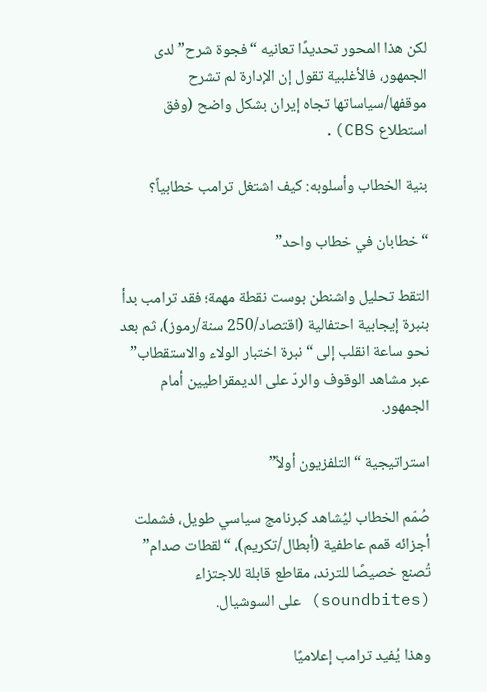لكن هذا المحور تحديدًا تعانيه “فجوة شرح” لدى الجمهور، فالأغلبية تقول إن الإدارة لم تشرح موقفها/سياساتها تجاه إيران بشكل واضح (وفق استطلاع CBS).

بنية الخطاب وأسلوبه: كيف اشتغل ترامب خطابياً؟

“خطابان في خطاب واحد”

التقط تحليل واشنطن بوست نقطة مهمة؛ فقد ترامب بدأ بنبرة إيجابية احتفالية (اقتصاد/250 سنة/رموز)، ثم بعد نحو ساعة انقلب إلى “نبرة اختبار الولاء والاستقطاب” عبر مشاهد الوقوف والردّ على الديمقراطيين أمام الجمهور.

استراتيجية “التلفزيون أولاً”

صُمّم الخطاب ليُشاهد كبرنامج سياسي طويل، فشملت أجزائه قمم عاطفية (أبطال/تكريم)، “لقطات صدام” تُصنع خصيصًا للترند، مقاطع قابلة للاجتزاء (soundbites) على السوشيال.

وهذا يُفيد ترامب إعلاميًا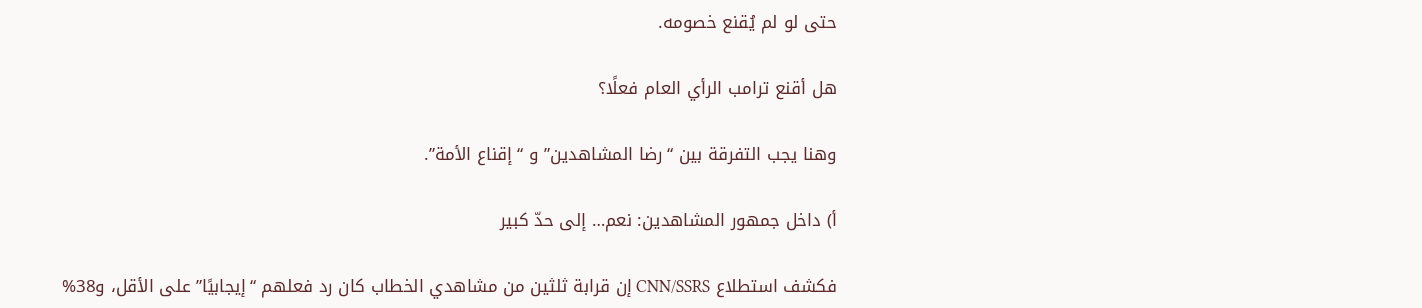حتى لو لم يُقنع خصومه.

هل أقنع ترامب الرأي العام فعلًا؟

وهنا يجب التفرقة بين “رضا المشاهدين” و “إقناع الأمة”.

أ) داخل جمهور المشاهدين: نعم… إلى حدّ كبير

فكشف استطلاع CNN/SSRS إن قرابة ثلثين من مشاهدي الخطاب كان رد فعلهم “إيجابيًا” على الأقل، و38%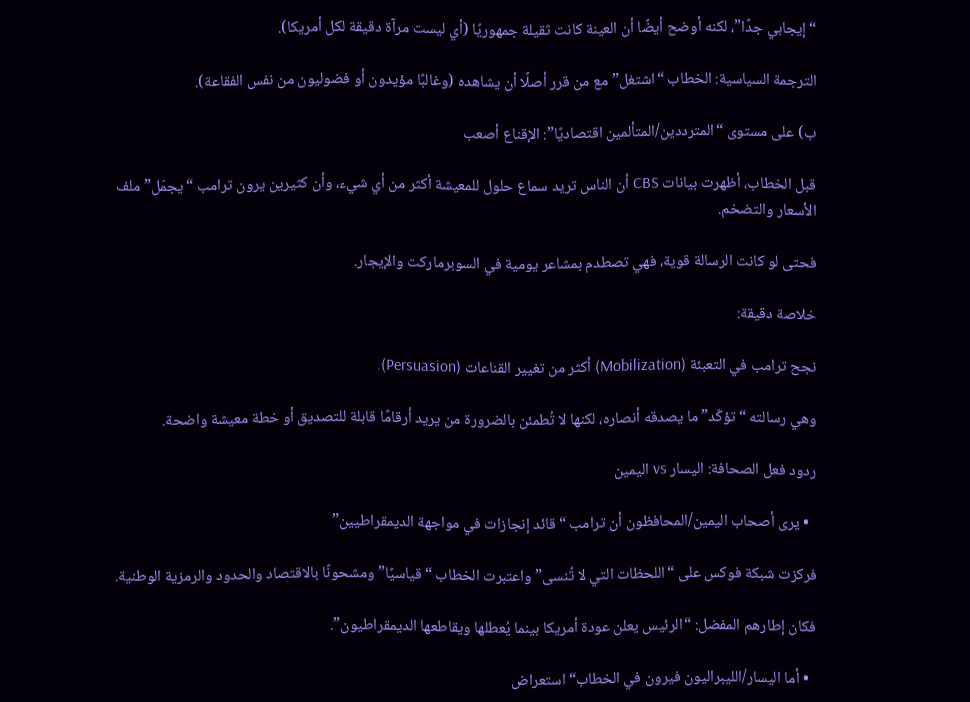“إيجابي جدًا”، لكنه أوضح أيضًا أن العينة كانت ثقيلة جمهوريًا (أي ليست مرآة دقيقة لكل أمريكا).

الترجمة السياسية: الخطاب “اشتغل” مع من قرر أصلًا أن يشاهده (وغالبًا مؤيدون أو فضوليون من نفس الفقاعة).

ب) على مستوى “المترددين/المتألمين اقتصاديًا”: الإقناع أصعب

قبل الخطاب، أظهرت بيانات CBS أن الناس تريد سماع حلول للمعيشة أكثر من أي شيء، وأن كثيرين يرون ترامب “يجمّل” ملف الأسعار والتضخم.

فحتى لو كانت الرسالة قوية، فهي تصطدم بمشاعر يومية في السوبرماركت والإيجار.

خلاصة دقيقة:

نجح ترامب في التعبئة (Mobilization) أكثر من تغيير القناعات (Persuasion).

وهي رسالته “تؤكّد” ما يصدقه أنصاره، لكنها لا تُطمئن بالضرورة من يريد أرقامًا قابلة للتصديق أو خطة معيشة واضحة.

ردود فعل الصحافة: اليسار vs اليمين

  • يرى أصحاب اليمين/المحافظون أن ترامب “قائد إنجازات في مواجهة الديمقراطيين”

فركزت شبكة فوكس على “اللحظات التي لا تُنسى” واعتبرت الخطاب “قياسيًا” ومشحونًا بالاقتصاد والحدود والرمزية الوطنية.

فكان إطارهم المفضل: “الرئيس يعلن عودة أمريكا بينما يُعطلها ويقاطعها الديمقراطيون”.

  • أما اليسار/الليبراليون فيرون في الخطاب“استعراض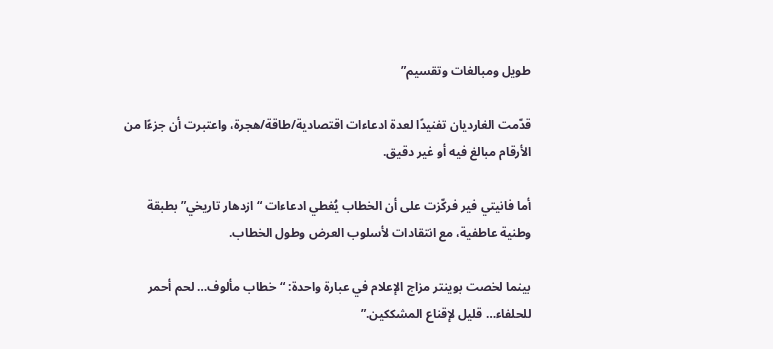طويل ومبالغات وتقسيم”

قدّمت الغارديان تفنيدًا لعدة ادعاءات اقتصادية/طاقة/هجرة، واعتبرت أن جزءًا من الأرقام مبالغ فيه أو غير دقيق.

أما فانيتي فير فركّزت على أن الخطاب يُغطي ادعاءات “ازدهار تاريخي” بطبقة وطنية عاطفية، مع انتقادات لأسلوب العرض وطول الخطاب.

بينما لخصت بوينتر مزاج الإعلام في عبارة واحدة: “خطاب مألوف… لحم أحمر للحلفاء… قليل لإقناع المشككين.”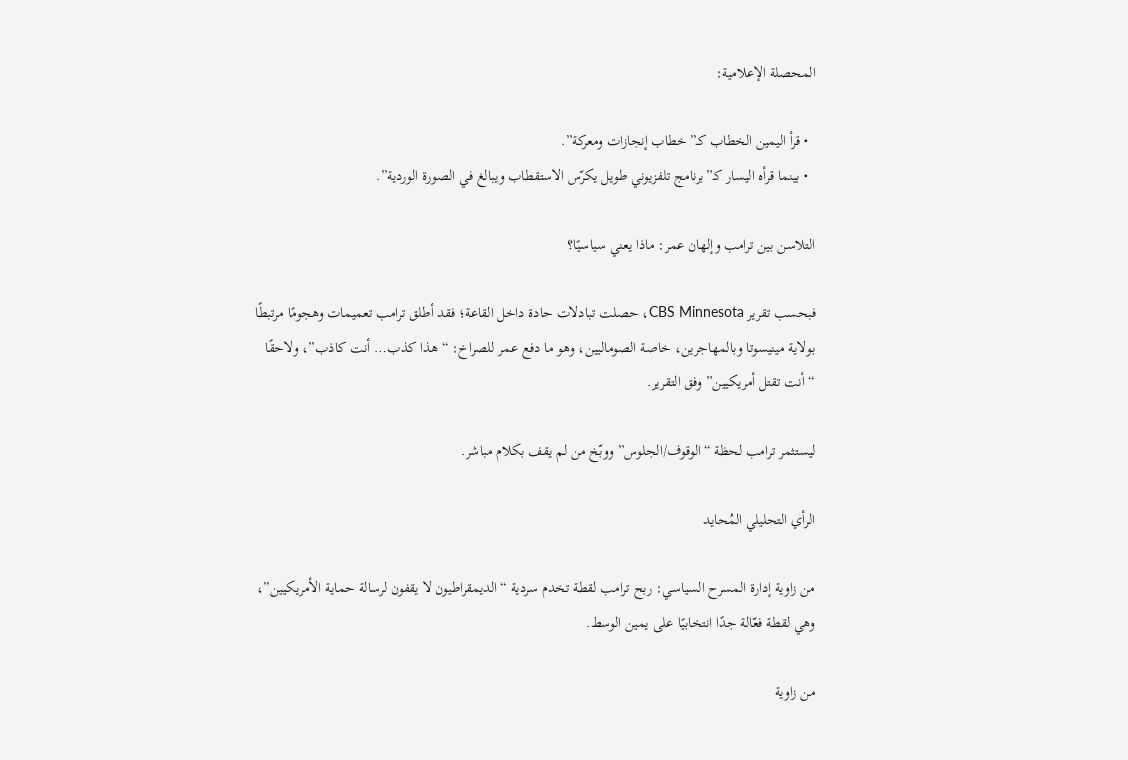المحصلة الإعلامية:

  • قرأ اليمين الخطاب كـ”خطاب إنجازات ومعركة”.
  • بينما قرأه اليسار كـ”برنامج تلفزيوني طويل يكرّس الاستقطاب ويبالغ في الصورة الوردية”.

التلاسن بين ترامب وإلهان عمر: ماذا يعني سياسيًا؟

فبحسب تقرير CBS Minnesota، حصلت تبادلات حادة داخل القاعة؛ فقد أطلق ترامب تعميمات وهجومًا مرتبطًا بولاية مينيسوتا وبالمهاجرين، خاصة الصوماليين، وهو ما دفع عمر للصراخ: “هذا كذب… أنت كاذب”، ولاحقًا “أنت تقتل أمريكيين” وفق التقرير.

ليستثمر ترامب لحظة “الوقوف/الجلوس” ووبّخ من لم يقف بكلام مباشر.

الرأي التحليلي المُحايد

من زاوية إدارة المسرح السياسي: ربح ترامب لقطة تخدم سردية “الديمقراطيون لا يقفون لرسالة حماية الأمريكيين”، وهي لقطة فعّالة جدًا انتخابيًا على يمين الوسط.

من زاوية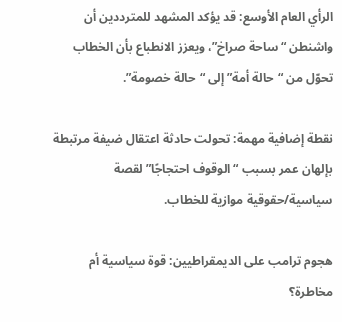الرأي العام الأوسع: قد يؤكد المشهد للمترددين أن واشنطن “ساحة صراخ”، ويعزز الانطباع بأن الخطاب تحوّل من “حالة أمة” إلى “حالة خصومة”.

نقطة إضافية مهمة: تحولت حادثة اعتقال ضيفة مرتبطة بإلهان عمر بسبب “الوقوف احتجاجًا” لقصة سياسية/حقوقية موازية للخطاب.

هجوم ترامب على الديمقراطيين: قوة سياسية أم مخاطرة؟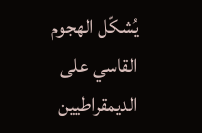يُشكّل الهجوم القاسي على الديمقراطيين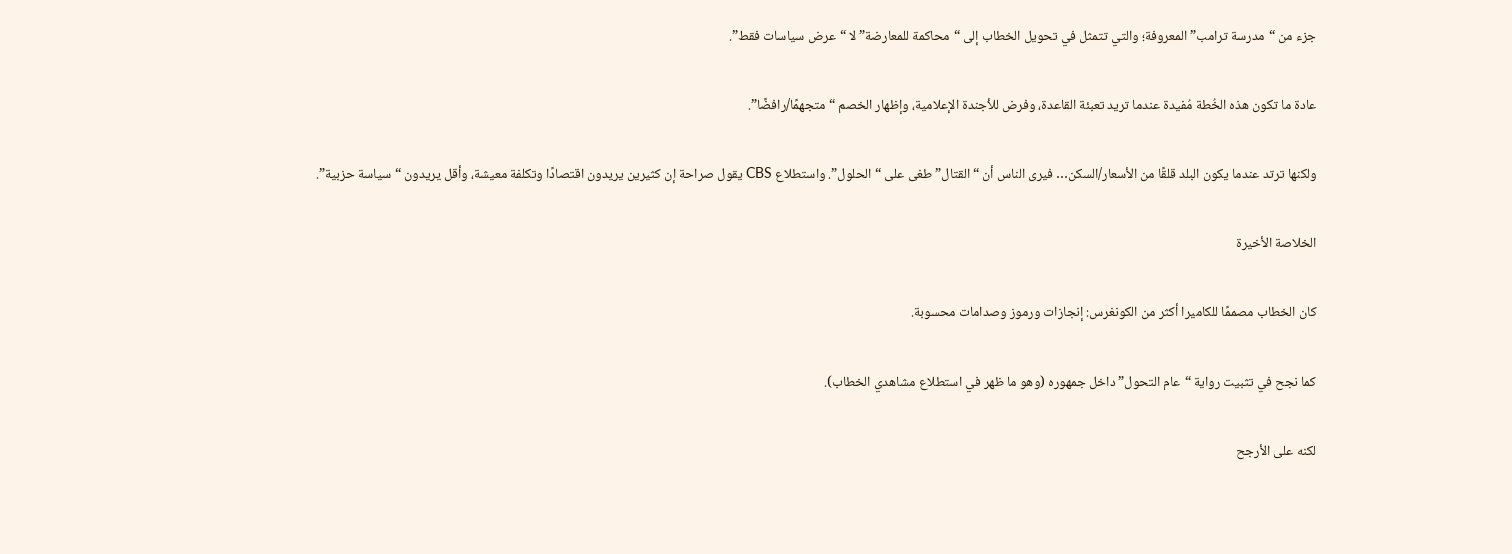جزء من “مدرسة ترامب” المعروفة؛ والتي تتمثل في تحويل الخطاب إلى “محاكمة للمعارضة” لا “عرض سياسات فقط”.

عادة ما تكون هذه الخُطة مُفيدة عندما تريد تعبئة القاعدة، وفرض للأجندة الإعلامية، وإظهار الخصم “متجهمًا/رافضًا”.

ولكنها ترتد عندما يكون البلد قلقًا من الأسعار/السكن… فيرى الناس أن “القتال” طغى على “الحلول”. واستطلاع CBS يقول صراحة إن كثيرين يريدون اقتصادًا وتكلفة معيشة، وأقل يريدون “سياسة حزبية”.

الخلاصة الأخيرة

كان الخطاب مصممًا للكاميرا أكثر من الكونغرس: إنجازات ورموز وصدامات محسوبة.

كما نجح في تثبيت رواية “عام التحول” داخل جمهوره (وهو ما ظهر في استطلاع مشاهدي الخطاب).

لكنه على الأرجح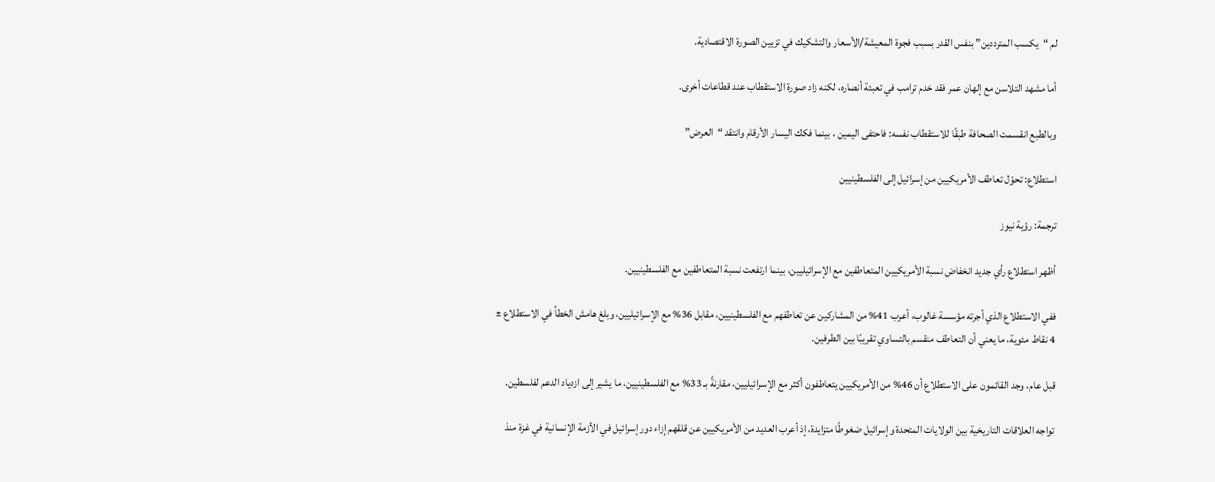لم “يكسب المترددين” بنفس القدر بسبب فجوة المعيشة/الأسعار والتشكيك في تزيين الصورة الاقتصادية.

أما مشهد التلاسن مع إلهان عمر فقد خدم ترامب في تعبئة أنصاره، لكنه زاد صورة الاستقطاب عند قطاعات أخرى.

وبالطبع انقسمت الصحافة طبقًا للاستقطاب نفسه: فاحتفى اليمين ، بينما فكك اليسار الأرقام وانتقد “العرض”

استطلاع: تحوّل تعاطف الأمريكيين من إسرائيل إلى الفلسطينيين

ترجمة: رؤية نيوز

أظهر استطلاع رأي جديد انخفاض نسبة الأمريكيين المتعاطفين مع الإسرائيليين، بينما ارتفعت نسبة المتعاطفين مع الفلسطينيين.

ففي الاستطلاع الذي أجرته مؤسسة غالوب، أعرب 41% من المشاركين عن تعاطفهم مع الفلسطينيين، مقابل 36% مع الإسرائيليين، وبلغ هامش الخطأ في الاستطلاع ± 4 نقاط مئوية، ما يعني أن التعاطف منقسم بالتساوي تقريبًا بين الطرفين.

قبل عام، وجد القائمون على الاستطلاع أن 46% من الأمريكيين يتعاطفون أكثر مع الإسرائيليين، مقارنةً بـ 33% مع الفلسطينيين، ما يشير إلى ازدياد الدعم لفلسطين.

تواجه العلاقات التاريخية بين الولايات المتحدة وإسرائيل ضغوطًا متزايدة، إذ أعرب العديد من الأمريكيين عن قلقهم إزاء دور إسرائيل في الأزمة الإنسانية في غزة منذ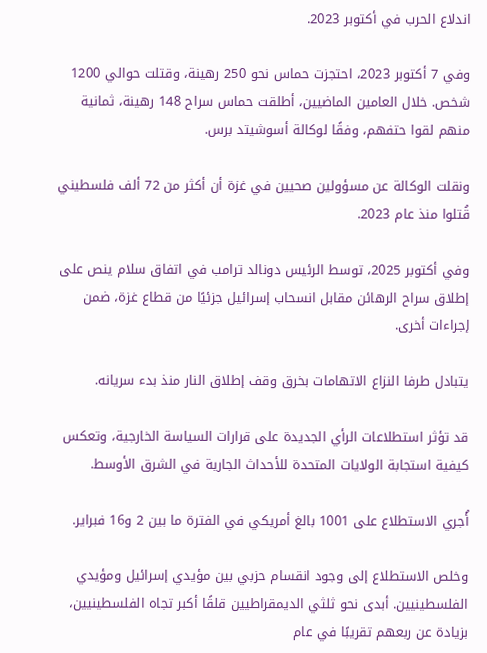اندلاع الحرب في أكتوبر 2023.

وفي 7 أكتوبر 2023، احتجزت حماس نحو 250 رهينة، وقتلت حوالي 1200 شخص. خلال العامين الماضيين، أطلقت حماس سراح 148 رهينة، ثمانية منهم لقوا حتفهم، وفقًا لوكالة أسوشيتد برس.

ونقلت الوكالة عن مسؤولين صحيين في غزة أن أكثر من 72 ألف فلسطيني قُتلوا منذ عام 2023.

وفي أكتوبر 2025، توسط الرئيس دونالد ترامب في اتفاق سلام ينص على إطلاق سراح الرهائن مقابل انسحاب إسرائيل جزئيًا من قطاع غزة، ضمن إجراءات أخرى.

يتبادل طرفا النزاع الاتهامات بخرق وقف إطلاق النار منذ بدء سريانه.

قد تؤثر استطلاعات الرأي الجديدة على قرارات السياسة الخارجية، وتعكس كيفية استجابة الولايات المتحدة للأحداث الجارية في الشرق الأوسط.

أُجري الاستطلاع على 1001 بالغ أمريكي في الفترة ما بين 2 و16 فبراير.

وخلص الاستطلاع إلى وجود انقسام حزبي بين مؤيدي إسرائيل ومؤيدي الفلسطينيين. أبدى نحو ثلثي الديمقراطيين قلقًا أكبر تجاه الفلسطينيين، بزيادة عن ربعهم تقريبًا في عام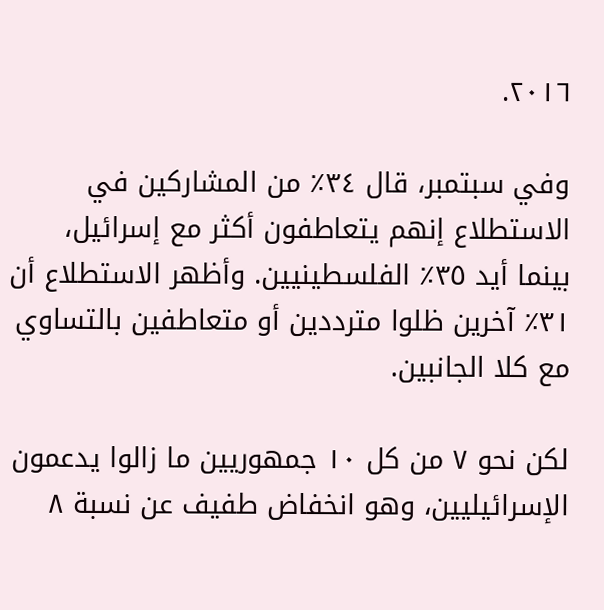٢٠١٦.

وفي سبتمبر، قال ٣٤٪ من المشاركين في الاستطلاع إنهم يتعاطفون أكثر مع إسرائيل، بينما أيد ٣٥٪ الفلسطينيين. وأظهر الاستطلاع أن ٣١٪ آخرين ظلوا مترددين أو متعاطفين بالتساوي مع كلا الجانبين.

لكن نحو ٧ من كل ١٠ جمهوريين ما زالوا يدعمون الإسرائيليين، وهو انخفاض طفيف عن نسبة ٨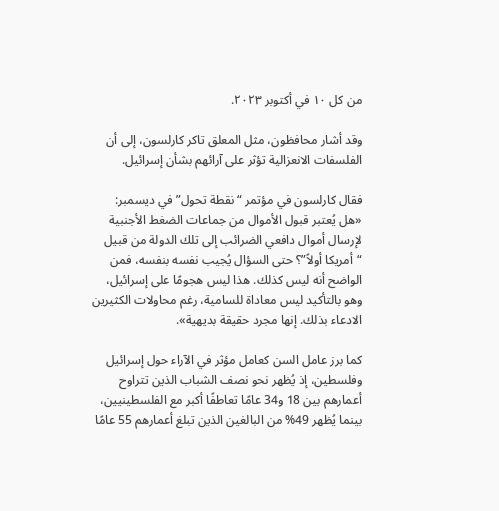من كل ١٠ في أكتوبر ٢٠٢٣.

وقد أشار محافظون، مثل المعلق تاكر كارلسون، إلى أن الفلسفات الانعزالية تؤثر على آرائهم بشأن إسرائيل.

فقال كارلسون في مؤتمر “نقطة تحول” في ديسمبر: «هل يُعتبر قبول الأموال من جماعات الضغط الأجنبية لإرسال أموال دافعي الضرائب إلى تلك الدولة من قبيل “أمريكا أولاً”؟ حتى السؤال يُجيب نفسه بنفسه، فمن الواضح أنه ليس كذلك. هذا ليس هجومًا على إسرائيل، وهو بالتأكيد ليس معاداة للسامية، رغم محاولات الكثيرين الادعاء بذلك. إنها مجرد حقيقة بديهية».

كما برز عامل السن كعامل مؤثر في الآراء حول إسرائيل وفلسطين، إذ يُظهر نحو نصف الشباب الذين تتراوح أعمارهم بين 18 و34 عامًا تعاطفًا أكبر مع الفلسطينيين، بينما يُظهر 49% من البالغين الذين تبلغ أعمارهم 55 عامًا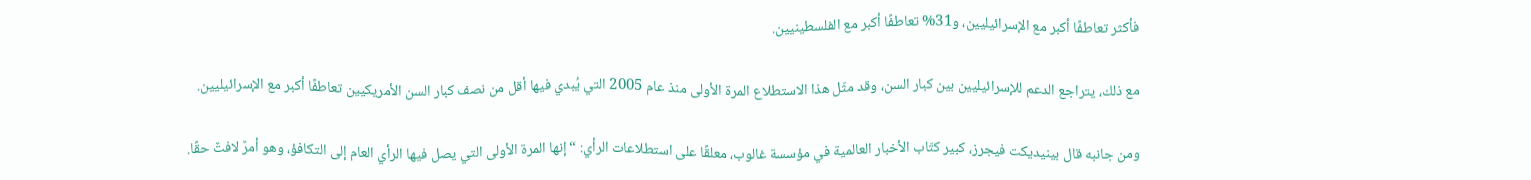فأكثر تعاطفًا أكبر مع الإسرائيليين، و31% تعاطفًا أكبر مع الفلسطينيين.

مع ذلك، يتراجع الدعم للإسرائيليين بين كبار السن، وقد مثّل هذا الاستطلاع المرة الأولى منذ عام 2005 التي يُبدي فيها أقل من نصف كبار السن الأمريكيين تعاطفًا أكبر مع الإسرائيليين.

ومن جانبه قال بينيديكت فيجرز، كبير كتّاب الأخبار العالمية في مؤسسة غالوب، معلقًا على استطلاعات الرأي: “إنها المرة الأولى التي يصل فيها الرأي العام إلى التكافؤ، وهو أمرٌ لافتٌ حقًا.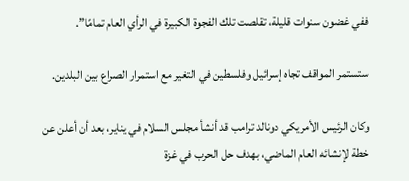ففي غضون سنوات قليلة، تقلصت تلك الفجوة الكبيرة في الرأي العام تمامًا”.

ستستمر المواقف تجاه إسرائيل وفلسطين في التغير مع استمرار الصراع بين البلدين.

وكان الرئيس الأمريكي دونالد ترامب قد أنشأ مجلس السلام في يناير، بعد أن أعلن عن خطة لإنشائه العام الماضي، بهدف حل الحرب في غزة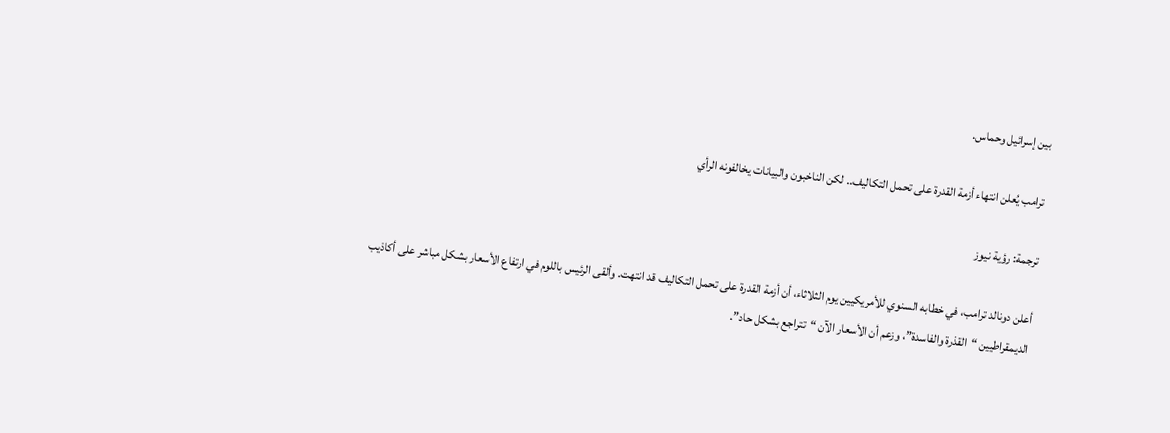بين إسرائيل وحماس.

ترامب يُعلن انتهاء أزمة القدرة على تحمل التكاليف.. لكن الناخبون والبيانات يخالفونه الرأي

ترجمة: رؤية نيوز

أعلن دونالد ترامب، في خطابه السنوي للأمريكيين يوم الثلاثاء، أن أزمة القدرة على تحمل التكاليف قد انتهت. وألقى الرئيس باللوم في ارتفاع الأسعار بشكل مباشر على أكاذيب الديمقراطيين “القذرة والفاسدة”، وزعم أن الأسعار الآن “تتراجع بشكل حاد”.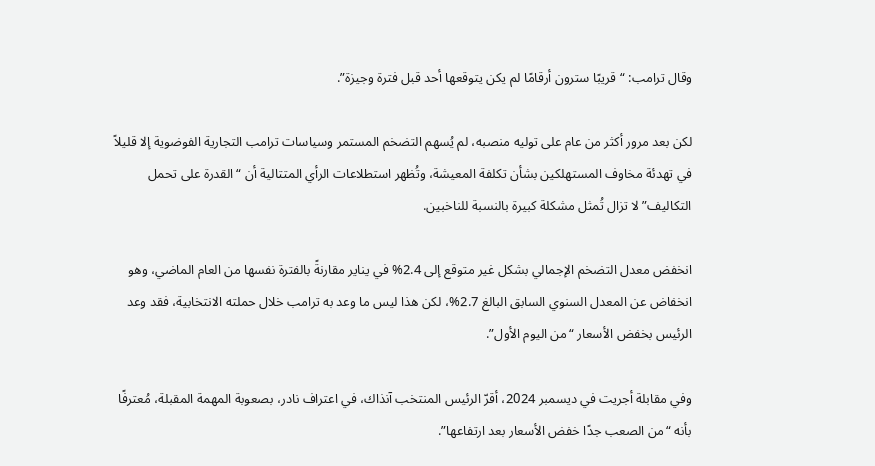وقال ترامب: “قريبًا سترون أرقامًا لم يكن يتوقعها أحد قبل فترة وجيزة”.

لكن بعد مرور أكثر من عام على توليه منصبه، لم يُسهم التضخم المستمر وسياسات ترامب التجارية الفوضوية إلا قليلاً في تهدئة مخاوف المستهلكين بشأن تكلفة المعيشة، وتُظهر استطلاعات الرأي المتتالية أن “القدرة على تحمل التكاليف” لا تزال تُمثل مشكلة كبيرة بالنسبة للناخبين.

انخفض معدل التضخم الإجمالي بشكل غير متوقع إلى 2.4% في يناير مقارنةً بالفترة نفسها من العام الماضي، وهو انخفاض عن المعدل السنوي السابق البالغ 2.7%، لكن هذا ليس ما وعد به ترامب خلال حملته الانتخابية، فقد وعد الرئيس بخفض الأسعار “من اليوم الأول”.

وفي مقابلة أجريت في ديسمبر 2024، أقرّ الرئيس المنتخب آنذاك، في اعتراف نادر، بصعوبة المهمة المقبلة، مُعترفًا بأنه “من الصعب جدًا خفض الأسعار بعد ارتفاعها”.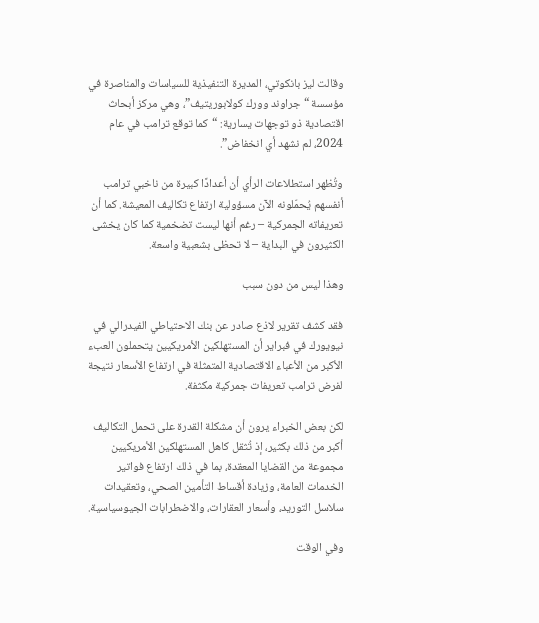وقالت ليز بانكوتي، المديرة التنفيذية للسياسات والمناصرة في مؤسسة “جراوند وورك كولابوريتيف”، وهي مركز أبحاث اقتصادية ذو توجهات يسارية: “كما توقع ترامب في عام 2024، لم نشهد أي انخفاض”.

وتُظهر استطلاعات الرأي أن أعدادًا كبيرة من ناخبي ترامب أنفسهم يُحمّلونه الآن مسؤولية ارتفاع تكاليف المعيشة. كما أن تعريفاته الجمركية – رغم أنها ليست تضخمية كما كان يخشى الكثيرون في البداية – لا تحظى بشعبية واسعة.

وهذا ليس من دون سبب

فقد كشف تقرير لاذع صادر عن بنك الاحتياطي الفيدرالي في نيويورك في فبراير أن المستهلكين الأمريكيين يتحملون العبء الأكبر من الأعباء الاقتصادية المتمثلة في ارتفاع الأسعار نتيجة لفرض ترامب تعريفات جمركية مكثفة.

لكن بعض الخبراء يرون أن مشكلة القدرة على تحمل التكاليف أكبر من ذلك بكثير، إذ تُثقل كاهل المستهلكين الأمريكيين مجموعة من القضايا المعقدة، بما في ذلك ارتفاع فواتير الخدمات العامة، وزيادة أقساط التأمين الصحي، وتعقيدات سلاسل التوريد، وأسعار العقارات، والاضطرابات الجيوسياسية.

وفي الوقت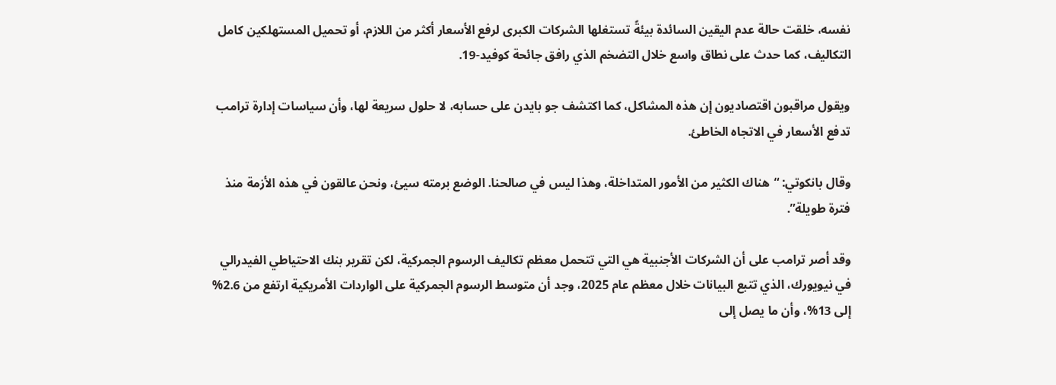نفسه، خلقت حالة عدم اليقين السائدة بيئةً تستغلها الشركات الكبرى لرفع الأسعار أكثر من اللازم، أو تحميل المستهلكين كامل التكاليف، كما حدث على نطاق واسع خلال التضخم الذي رافق جائحة كوفيد-19.

ويقول مراقبون اقتصاديون إن هذه المشاكل، كما اكتشف جو بايدن على حسابه، لا حلول سريعة لها، وأن سياسات إدارة ترامب تدفع الأسعار في الاتجاه الخاطئ.

وقال بانكوتي: “هناك الكثير من الأمور المتداخلة، وهذا ليس في صالحنا. الوضع برمته سيئ، ونحن عالقون في هذه الأزمة منذ فترة طويلة”.

وقد أصر ترامب على أن الشركات الأجنبية هي التي تتحمل معظم تكاليف الرسوم الجمركية، لكن تقرير بنك الاحتياطي الفيدرالي في نيويورك، الذي تتبع البيانات خلال معظم عام 2025، وجد أن متوسط الرسوم الجمركية على الواردات الأمريكية ارتفع من 2.6% إلى 13%، وأن ما يصل إلى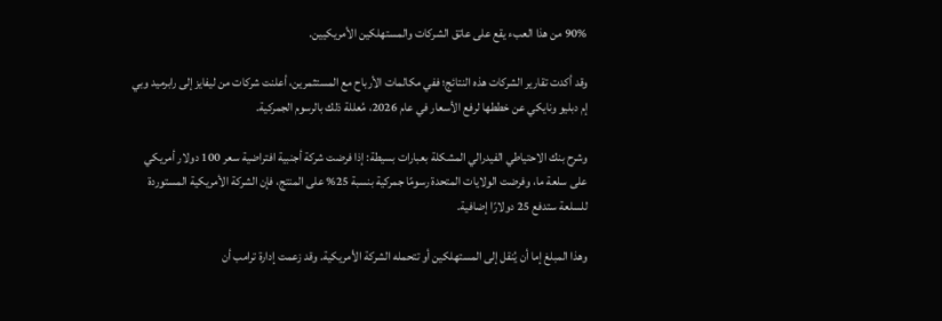90% من هذا العبء يقع على عاتق الشركات والمستهلكين الأمريكيين.

وقد أكدت تقارير الشركات هذه النتائج؛ ففي مكالمات الأرباح مع المستثمرين، أعلنت شركات من ليفايز إلى رابرميد وبي إم دبليو ونايكي عن خططها لرفع الأسعار في عام 2026، مُعللة ذلك بالرسوم الجمركية.

وشرح بنك الاحتياطي الفيدرالي المشكلة بعبارات بسيطة: إذا فرضت شركة أجنبية افتراضية سعر 100 دولار أمريكي على سلعة ما، وفرضت الولايات المتحدة رسومًا جمركية بنسبة 25% على المنتج، فإن الشركة الأمريكية المستوردة للسلعة ستدفع 25 دولارًا إضافية.

وهذا المبلغ إما أن يُنقل إلى المستهلكين أو تتحمله الشركة الأمريكية. وقد زعمت إدارة ترامب أن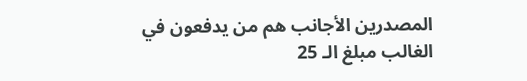المصدرين الأجانب هم من يدفعون في الغالب مبلغ الـ 25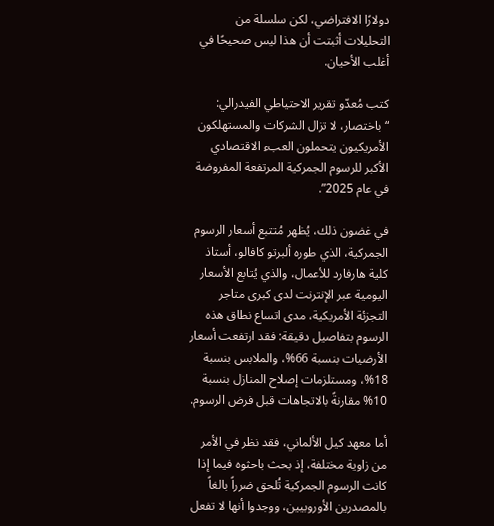دولارًا الافتراضي، لكن سلسلة من التحليلات أثبتت أن هذا ليس صحيحًا في أغلب الأحيان.

كتب مُعدّو تقرير الاحتياطي الفيدرالي: “باختصار، لا تزال الشركات والمستهلكون الأمريكيون يتحملون العبء الاقتصادي الأكبر للرسوم الجمركية المرتفعة المفروضة في عام 2025”.

في غضون ذلك، يُظهر مُتتبع أسعار الرسوم الجمركية، الذي طوره ألبرتو كافالو، أستاذ كلية هارفارد للأعمال، والذي يُتابع الأسعار اليومية عبر الإنترنت لدى كبرى متاجر التجزئة الأمريكية، مدى اتساع نطاق هذه الرسوم بتفاصيل دقيقة: فقد ارتفعت أسعار الأرضيات بنسبة 66%، والملابس بنسبة 18%، ومستلزمات إصلاح المنازل بنسبة 10% مقارنةً بالاتجاهات قبل فرض الرسوم.

أما معهد كيل الألماني، فقد نظر في الأمر من زاوية مختلفة، إذ بحث باحثوه فيما إذا كانت الرسوم الجمركية تُلحق ضرراً بالغاً بالمصدرين الأوروبيين، ووجدوا أنها لا تفعل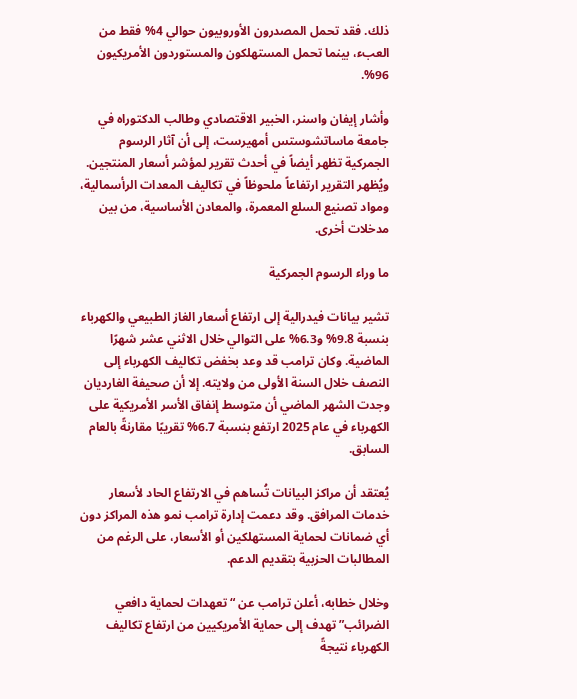ذلك. فقد تحمل المصدرون الأوروبيون حوالي 4% فقط من العبء، بينما تحمل المستهلكون والمستوردون الأمريكيون 96%.

وأشار إيفان واسنر، الخبير الاقتصادي وطالب الدكتوراه في جامعة ماساتشوستس أمهيرست، إلى أن آثار الرسوم الجمركية تظهر أيضاً في أحدث تقرير لمؤشر أسعار المنتجين. ويُظهر التقرير ارتفاعاً ملحوظاً في تكاليف المعدات الرأسمالية، ومواد تصنيع السلع المعمرة، والمعادن الأساسية، من بين مدخلات أخرى.

ما وراء الرسوم الجمركية

تشير بيانات فيدرالية إلى ارتفاع أسعار الغاز الطبيعي والكهرباء بنسبة 9.8% و6.3% على التوالي خلال الاثني عشر شهرًا الماضية. وكان ترامب قد وعد بخفض تكاليف الكهرباء إلى النصف خلال السنة الأولى من ولايته. إلا أن صحيفة الغارديان وجدت الشهر الماضي أن متوسط إنفاق الأسر الأمريكية على الكهرباء في عام 2025 ارتفع بنسبة 6.7% تقريبًا مقارنةً بالعام السابق.

يُعتقد أن مراكز البيانات تُساهم في الارتفاع الحاد لأسعار خدمات المرافق. وقد دعمت إدارة ترامب نمو هذه المراكز دون أي ضمانات لحماية المستهلكين أو الأسعار، على الرغم من المطالبات الحزبية بتقديم الدعم.

وخلال خطابه، أعلن ترامب عن “تعهدات لحماية دافعي الضرائب” تهدف إلى حماية الأمريكيين من ارتفاع تكاليف الكهرباء نتيجةً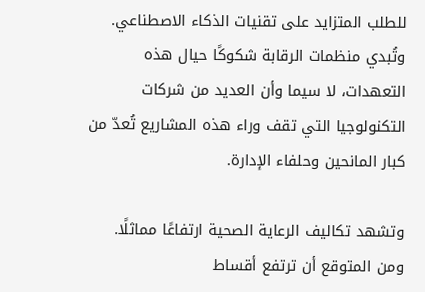للطلب المتزايد على تقنيات الذكاء الاصطناعي. وتُبدي منظمات الرقابة شكوكًا حيال هذه التعهدات، لا سيما وأن العديد من شركات التكنولوجيا التي تقف وراء هذه المشاريع تُعدّ من كبار المانحين وحلفاء الإدارة.

وتشهد تكاليف الرعاية الصحية ارتفاعًا مماثلًا. ومن المتوقع أن ترتفع أقساط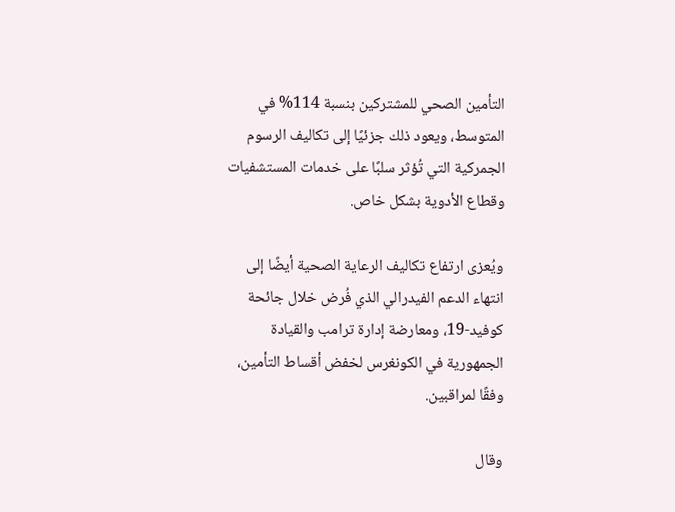التأمين الصحي للمشتركين بنسبة 114% في المتوسط، ويعود ذلك جزئيًا إلى تكاليف الرسوم الجمركية التي تُؤثر سلبًا على خدمات المستشفيات وقطاع الأدوية بشكل خاص.

ويُعزى ارتفاع تكاليف الرعاية الصحية أيضًا إلى انتهاء الدعم الفيدرالي الذي فُرض خلال جائحة كوفيد-19، ومعارضة إدارة ترامب والقيادة الجمهورية في الكونغرس لخفض أقساط التأمين، وفقًا لمراقبين.

وقال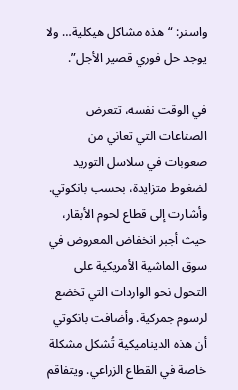واسنر: “هذه مشاكل هيكلية… ولا يوجد حل فوري قصير الأجل”.

في الوقت نفسه، تتعرض الصناعات التي تعاني من صعوبات في سلاسل التوريد لضغوط متزايدة، بحسب بانكوتي. وأشارت إلى قطاع لحوم الأبقار، حيث أجبر انخفاض المعروض في سوق الماشية الأمريكية على التحول نحو الواردات التي تخضع لرسوم جمركية. وأضافت بانكوتي أن هذه الديناميكية تُشكل مشكلة خاصة في القطاع الزراعي. ويتفاقم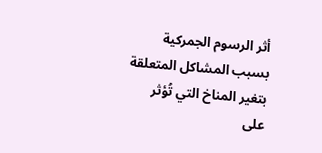أثر الرسوم الجمركية بسبب المشاكل المتعلقة بتغير المناخ التي تُؤثر على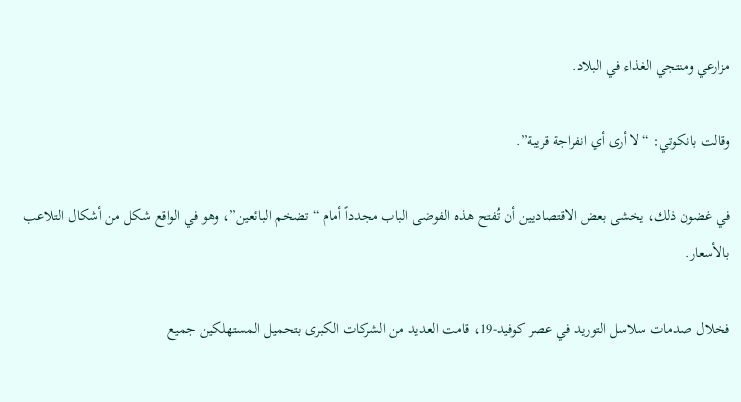مزارعي ومنتجي الغذاء في البلاد.

وقالت بانكوتي: “لا أرى أي انفراجة قريبة”.

في غضون ذلك، يخشى بعض الاقتصاديين أن تُفتح هذه الفوضى الباب مجدداً أمام “تضخم البائعين”، وهو في الواقع شكل من أشكال التلاعب بالأسعار.

فخلال صدمات سلاسل التوريد في عصر كوفيد-19، قامت العديد من الشركات الكبرى بتحميل المستهلكين جميع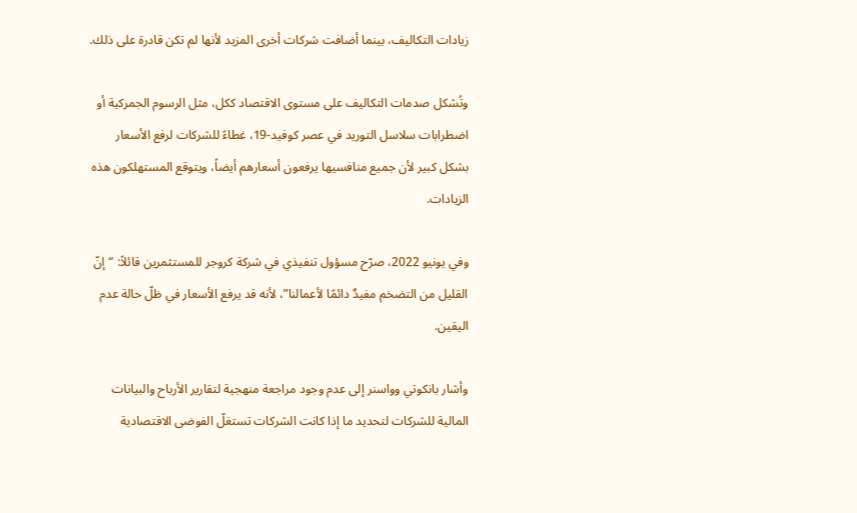زيادات التكاليف، بينما أضافت شركات أخرى المزيد لأنها لم تكن قادرة على ذلك.

وتُشكل صدمات التكاليف على مستوى الاقتصاد ككل، مثل الرسوم الجمركية أو اضطرابات سلاسل التوريد في عصر كوفيد-19، غطاءً للشركات لرفع الأسعار بشكل كبير لأن جميع منافسيها يرفعون أسعارهم أيضاً، ويتوقع المستهلكون هذه الزيادات.

وفي يونيو 2022، صرّح مسؤول تنفيذي في شركة كروجر للمستثمرين قائلاً: “إنّ القليل من التضخم مفيدٌ دائمًا لأعمالنا”، لأنه قد يرفع الأسعار في ظلّ حالة عدم اليقين.

وأشار بانكوتي وواسنر إلى عدم وجود مراجعة منهجية لتقارير الأرباح والبيانات المالية للشركات لتحديد ما إذا كانت الشركات تستغلّ الفوضى الاقتصادية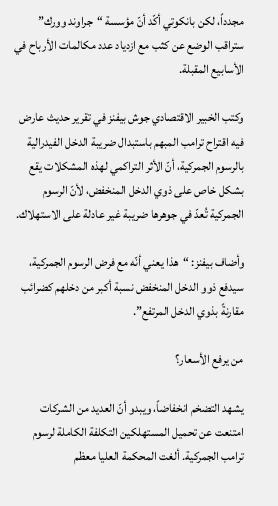مجدداً، لكن بانكوتي أكّد أنّ مؤسسة “جراوند وورك” ستراقب الوضع عن كثب مع ازدياد عدد مكالمات الأرباح في الأسابيع المقبلة.

وكتب الخبير الاقتصادي جوش بيفنز في تقرير حديث عارض فيه اقتراح ترامب المبهم باستبدال ضريبة الدخل الفيدرالية بالرسوم الجمركية، أنّ الأثر التراكمي لهذه المشكلات يقع بشكل خاص على ذوي الدخل المنخفض، لأنّ الرسوم الجمركية تُعدّ في جوهرها ضريبة غير عادلة على الاستهلاك.

وأضاف بيفنز: “هذا يعني أنّه مع فرض الرسوم الجمركية، سيدفع ذوو الدخل المنخفض نسبة أكبر من دخلهم كضرائب مقارنةً بذوي الدخل المرتفع”.

من يرفع الأسعار؟

يشهد التضخم انخفاضاً، ويبدو أنّ العديد من الشركات امتنعت عن تحميل المستهلكين التكلفة الكاملة لرسوم ترامب الجمركية. ألغت المحكمة العليا معظم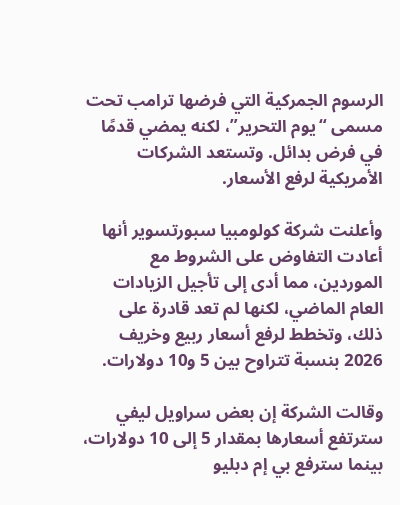الرسوم الجمركية التي فرضها ترامب تحت مسمى “يوم التحرير”، لكنه يمضي قدمًا في فرض بدائل. وتستعد الشركات الأمريكية لرفع الأسعار.

وأعلنت شركة كولومبيا سبورتسوير أنها أعادت التفاوض على الشروط مع الموردين، مما أدى إلى تأجيل الزيادات العام الماضي، لكنها لم تعد قادرة على ذلك، وتخطط لرفع أسعار ربيع وخريف 2026 بنسبة تتراوح بين 5 و10 دولارات.

وقالت الشركة إن بعض سراويل ليفي سترتفع أسعارها بمقدار 5 إلى 10 دولارات، بينما سترفع بي إم دبليو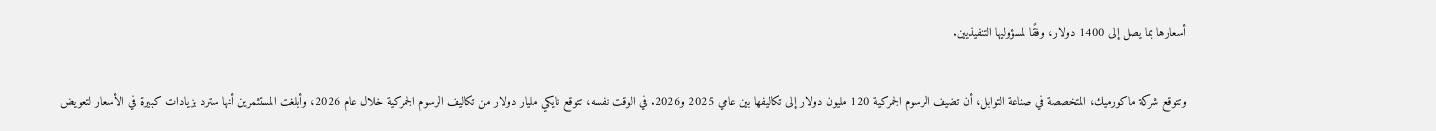أسعارها بما يصل إلى 1400 دولار، وفقًا لمسؤوليها التنفيذيين.

وتتوقع شركة ماكورميك، المتخصصة في صناعة التوابل، أن تضيف الرسوم الجمركية 120 مليون دولار إلى تكاليفها بين عامي 2025 و2026. في الوقت نفسه، تتوقع نايكي مليار دولار من تكاليف الرسوم الجمركية خلال عام 2026، وأبلغت المستثمرين أنها سترد بزيادات كبيرة في الأسعار لتعويض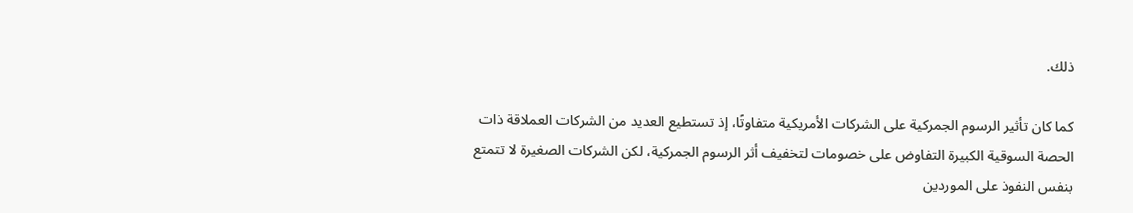ذلك.

كما كان تأثير الرسوم الجمركية على الشركات الأمريكية متفاوتًا، إذ تستطيع العديد من الشركات العملاقة ذات الحصة السوقية الكبيرة التفاوض على خصومات لتخفيف أثر الرسوم الجمركية، لكن الشركات الصغيرة لا تتمتع بنفس النفوذ على الموردين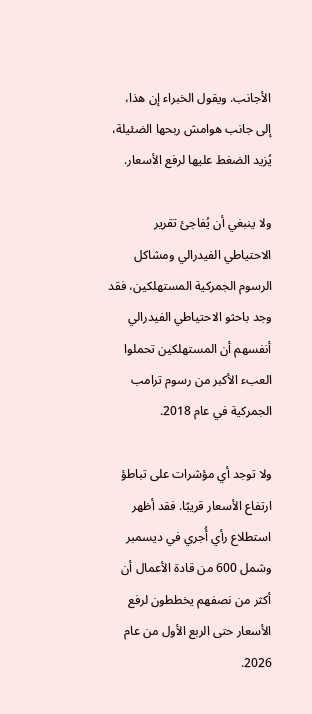الأجانب. ويقول الخبراء إن هذا، إلى جانب هوامش ربحها الضئيلة، يُزيد الضغط عليها لرفع الأسعار.

ولا ينبغي أن يُفاجئ تقرير الاحتياطي الفيدرالي ومشاكل الرسوم الجمركية المستهلكين، فقد وجد باحثو الاحتياطي الفيدرالي أنفسهم أن المستهلكين تحملوا العبء الأكبر من رسوم ترامب الجمركية في عام 2018.

ولا توجد أي مؤشرات على تباطؤ ارتفاع الأسعار قريبًا. فقد أظهر استطلاع رأي أُجري في ديسمبر وشمل 600 من قادة الأعمال أن أكثر من نصفهم يخططون لرفع الأسعار حتى الربع الأول من عام 2026.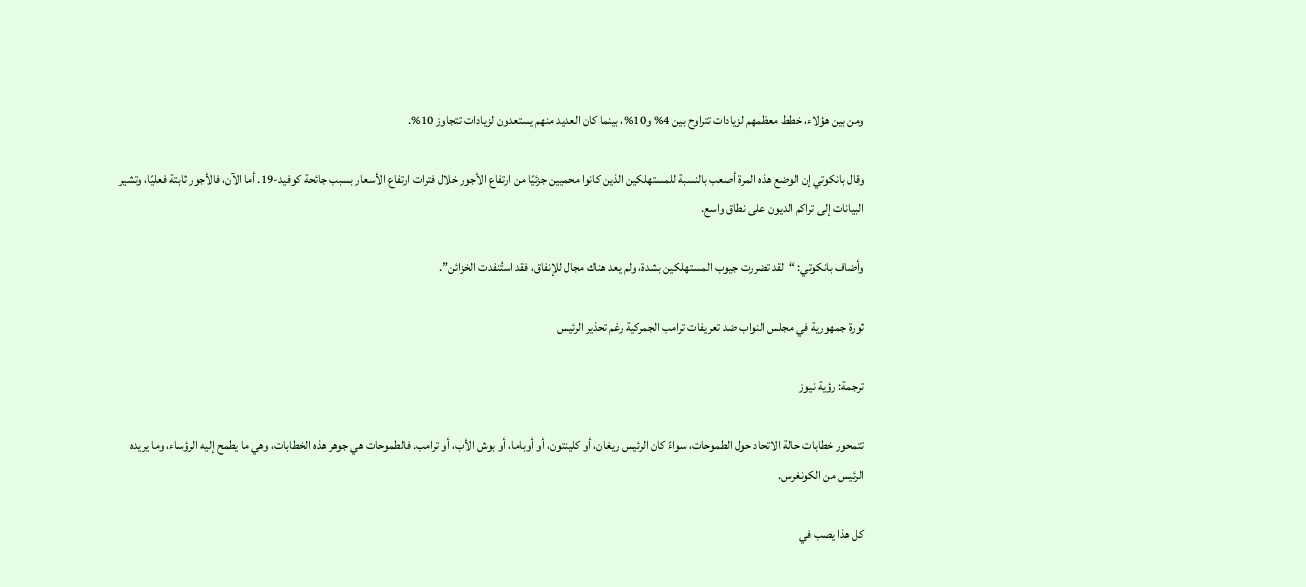ومن بين هؤلاء، خطط معظمهم لزيادات تتراوح بين 4% و10%، بينما كان العديد منهم يستعدون لزيادات تتجاوز 10%.

وقال بانكوتي إن الوضع هذه المرة أصعب بالنسبة للمستهلكين الذين كانوا محميين جزئيًا من ارتفاع الأجور خلال فترات ارتفاع الأسعار بسبب جائحة كوفيد-19. أما الآن، فالأجور ثابتة فعليًا، وتشير البيانات إلى تراكم الديون على نطاق واسع.

وأضاف بانكوتي: “لقد تضررت جيوب المستهلكين بشدة، ولم يعد هناك مجال للإنفاق، فقد استُنفدت الخزائن”.

ثورة جمهورية في مجلس النواب ضد تعريفات ترامب الجمركية رغم تحذير الرئيس

ترجمة: رؤية نيوز

تتمحور خطابات حالة الاتحاد حول الطموحات، سواءً كان الرئيس ريغان، أو كلينتون، أو أوباما، أو بوش الأب، أو ترامب. فالطموحات هي جوهر هذه الخطابات، وهي ما يطمح إليه الرؤساء، وما يريده الرئيس من الكونغرس.

كل هذا يصب في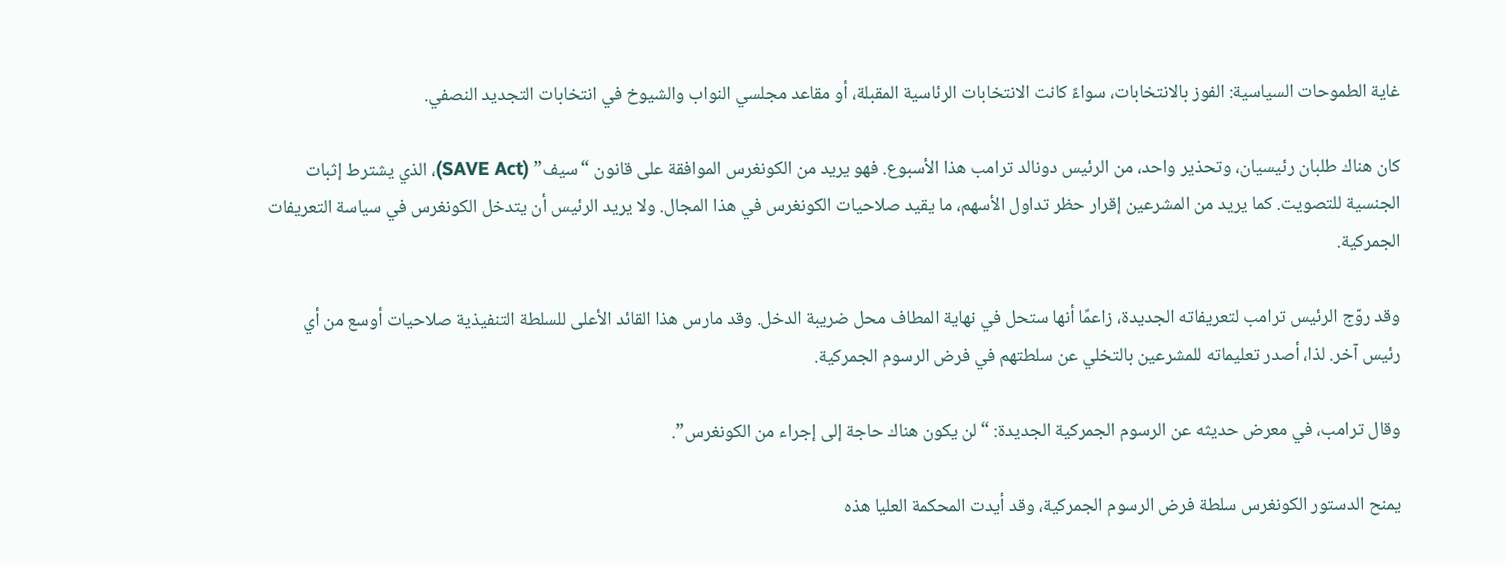غاية الطموحات السياسية: الفوز بالانتخابات، سواءً كانت الانتخابات الرئاسية المقبلة، أو مقاعد مجلسي النواب والشيوخ في انتخابات التجديد النصفي.

كان هناك طلبان رئيسيان، وتحذير واحد، من الرئيس دونالد ترامب هذا الأسبوع. فهو يريد من الكونغرس الموافقة على قانون “سيف” (SAVE Act)، الذي يشترط إثبات الجنسية للتصويت. كما يريد من المشرعين إقرار حظر تداول الأسهم، ما يقيد صلاحيات الكونغرس في هذا المجال. ولا يريد الرئيس أن يتدخل الكونغرس في سياسة التعريفات الجمركية.

وقد روّج الرئيس ترامب لتعريفاته الجديدة، زاعمًا أنها ستحل في نهاية المطاف محل ضريبة الدخل. وقد مارس هذا القائد الأعلى للسلطة التنفيذية صلاحيات أوسع من أي رئيس آخر. لذا، أصدر تعليماته للمشرعين بالتخلي عن سلطتهم في فرض الرسوم الجمركية.

وقال ترامب، في معرض حديثه عن الرسوم الجمركية الجديدة: “لن يكون هناك حاجة إلى إجراء من الكونغرس”.

يمنح الدستور الكونغرس سلطة فرض الرسوم الجمركية، وقد أيدت المحكمة العليا هذه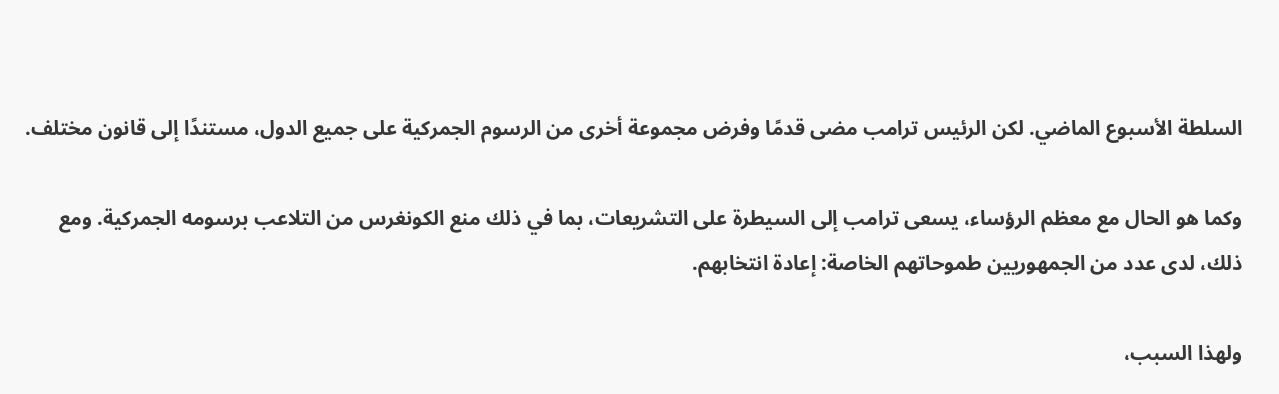السلطة الأسبوع الماضي. لكن الرئيس ترامب مضى قدمًا وفرض مجموعة أخرى من الرسوم الجمركية على جميع الدول، مستندًا إلى قانون مختلف.

وكما هو الحال مع معظم الرؤساء، يسعى ترامب إلى السيطرة على التشريعات، بما في ذلك منع الكونغرس من التلاعب برسومه الجمركية. ومع ذلك، لدى عدد من الجمهوريين طموحاتهم الخاصة: إعادة انتخابهم.

ولهذا السبب،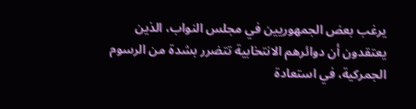يرغب بعض الجمهوريين في مجلس النواب، الذين يعتقدون أن دوائرهم الانتخابية تتضرر بشدة من الرسوم الجمركية، في استعادة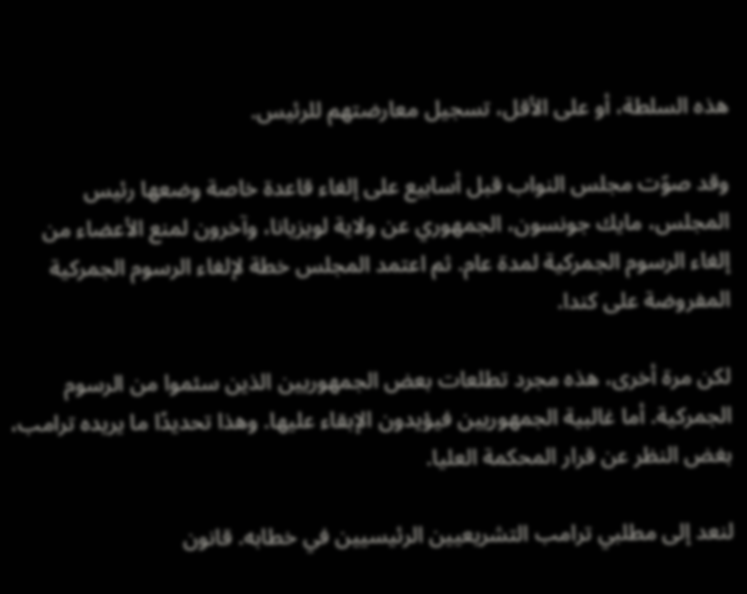هذه السلطة، أو على الأقل، تسجيل معارضتهم للرئيس.

وقد صوّت مجلس النواب قبل أسابيع على إلغاء قاعدة خاصة وضعها رئيس المجلس، مايك جونسون، الجمهوري عن ولاية لويزيانا، وآخرون لمنع الأعضاء من إلغاء الرسوم الجمركية لمدة عام. ثم اعتمد المجلس خطة لإلغاء الرسوم الجمركية المفروضة على كندا.

لكن مرة أخرى، هذه مجرد تطلعات بعض الجمهوريين الذين سئموا من الرسوم الجمركية. أما غالبية الجمهوريين فيؤيدون الإبقاء عليها. وهذا تحديدًا ما يريده ترامب، بغض النظر عن قرار المحكمة العليا.

لنعد إلى مطلبي ترامب التشريعيين الرئيسيين في خطابه. قانون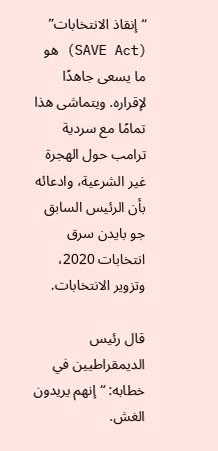“إنقاذ الانتخابات” (SAVE Act) هو ما يسعى جاهدًا لإقراره. ويتماشى هذا تمامًا مع سردية ترامب حول الهجرة غير الشرعية، وادعائه بأن الرئيس السابق جو بايدن سرق انتخابات 2020، وتزوير الانتخابات.

قال رئيس الديمقراطيين في خطابه: “إنهم يريدون الغش.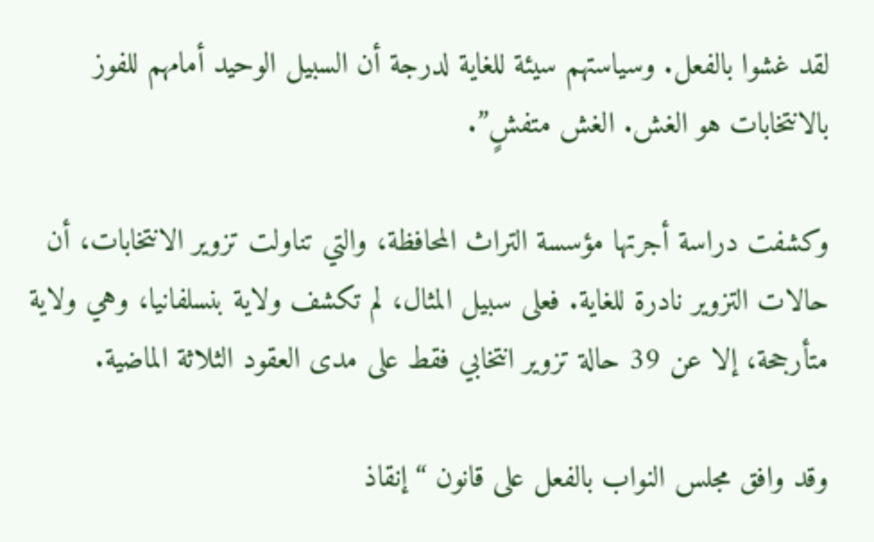لقد غشوا بالفعل. وسياستهم سيئة للغاية لدرجة أن السبيل الوحيد أمامهم للفوز بالانتخابات هو الغش. الغش متفشٍ”.

وكشفت دراسة أجرتها مؤسسة التراث المحافظة، والتي تناولت تزوير الانتخابات، أن حالات التزوير نادرة للغاية. فعلى سبيل المثال، لم تكشف ولاية بنسلفانيا، وهي ولاية متأرجحة، إلا عن 39 حالة تزوير انتخابي فقط على مدى العقود الثلاثة الماضية.

وقد وافق مجلس النواب بالفعل على قانون “إنقاذ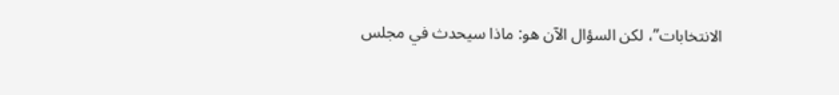الانتخابات”، لكن السؤال الآن هو: ماذا سيحدث في مجلس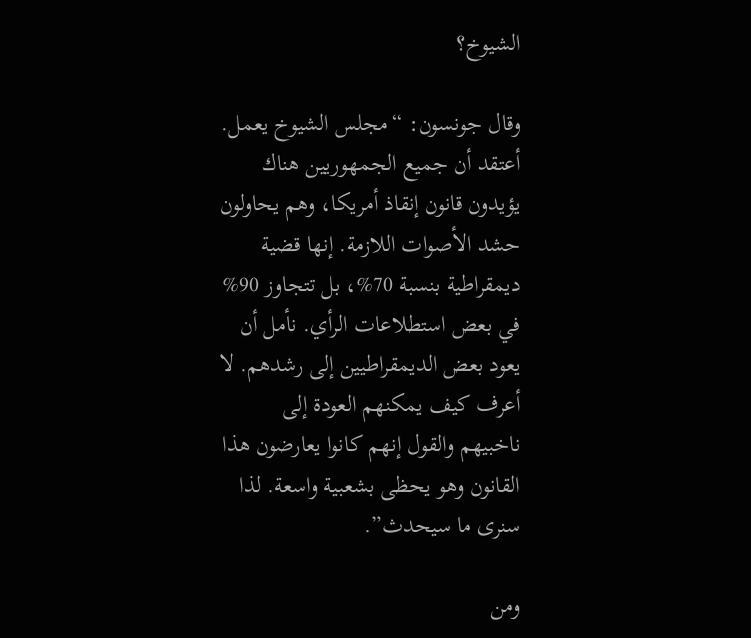الشيوخ؟

وقال جونسون: “مجلس الشيوخ يعمل. أعتقد أن جميع الجمهوريين هناك يؤيدون قانون إنقاذ أمريكا، وهم يحاولون حشد الأصوات اللازمة. إنها قضية ديمقراطية بنسبة 70%، بل تتجاوز 90% في بعض استطلاعات الرأي. نأمل أن يعود بعض الديمقراطيين إلى رشدهم. لا أعرف كيف يمكنهم العودة إلى ناخبيهم والقول إنهم كانوا يعارضون هذا القانون وهو يحظى بشعبية واسعة. لذا سنرى ما سيحدث”.

ومن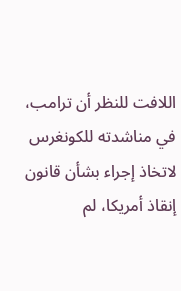اللافت للنظر أن ترامب، في مناشدته للكونغرس لاتخاذ إجراء بشأن قانون إنقاذ أمريكا، لم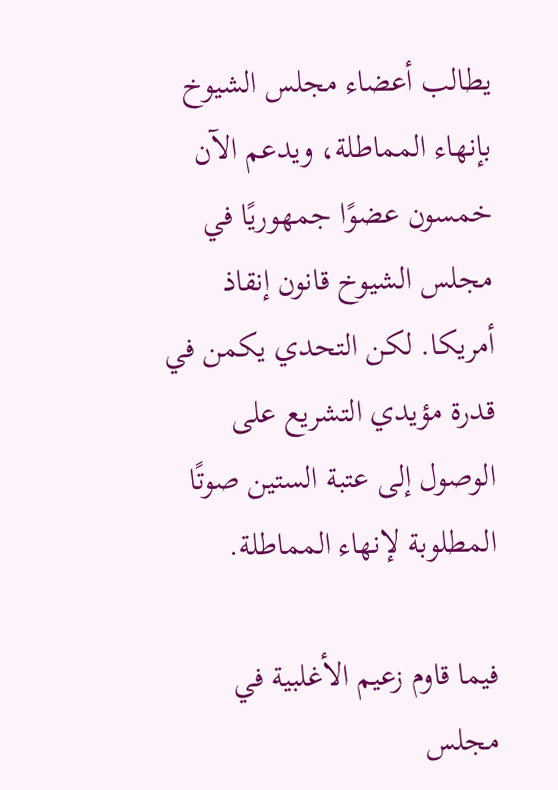يطالب أعضاء مجلس الشيوخ بإنهاء المماطلة، ويدعم الآن خمسون عضوًا جمهوريًا في مجلس الشيوخ قانون إنقاذ أمريكا. لكن التحدي يكمن في قدرة مؤيدي التشريع على الوصول إلى عتبة الستين صوتًا المطلوبة لإنهاء المماطلة.

فيما قاوم زعيم الأغلبية في مجلس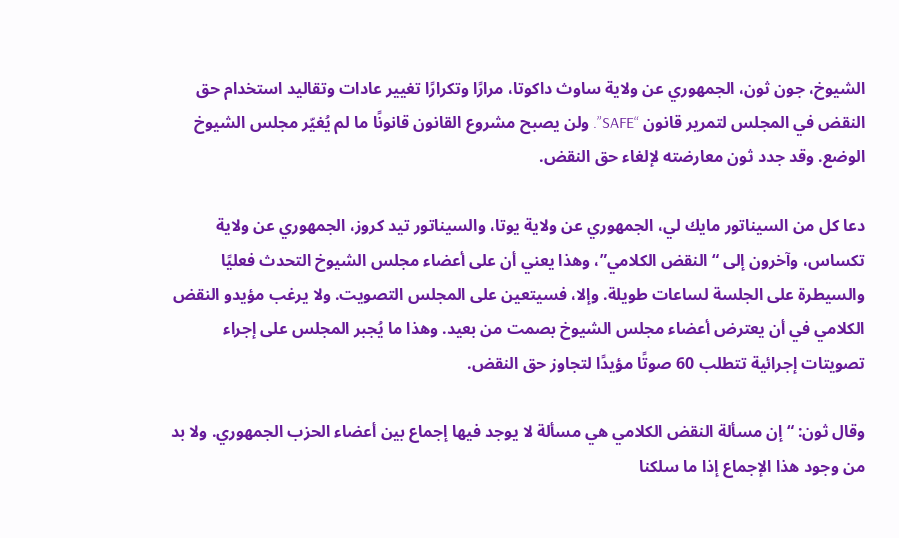الشيوخ، جون ثون، الجمهوري عن ولاية ساوث داكوتا، مرارًا وتكرارًا تغيير عادات وتقاليد استخدام حق النقض في المجلس لتمرير قانون “SAFE”. ولن يصبح مشروع القانون قانونًا ما لم يُغيّر مجلس الشيوخ الوضع. وقد جدد ثون معارضته لإلغاء حق النقض.

دعا كل من السيناتور مايك لي، الجمهوري عن ولاية يوتا، والسيناتور تيد كروز، الجمهوري عن ولاية تكساس، وآخرون إلى “النقض الكلامي”، وهذا يعني أن على أعضاء مجلس الشيوخ التحدث فعليًا والسيطرة على الجلسة لساعات طويلة. وإلا، فسيتعين على المجلس التصويت. ولا يرغب مؤيدو النقض الكلامي في أن يعترض أعضاء مجلس الشيوخ بصمت من بعيد. وهذا ما يُجبر المجلس على إجراء تصويتات إجرائية تتطلب 60 صوتًا مؤيدًا لتجاوز حق النقض.

وقال ثون: “إن مسألة النقض الكلامي هي مسألة لا يوجد فيها إجماع بين أعضاء الحزب الجمهوري. ولا بد من وجود هذا الإجماع إذا ما سلكنا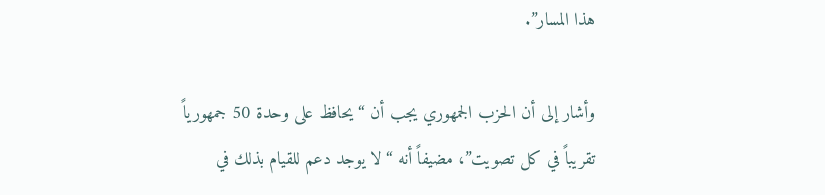هذا المسار”.

وأشار إلى أن الحزب الجمهوري يجب أن “يحافظ على وحدة 50 جمهورياً تقريباً في كل تصويت”، مضيفاً أنه “لا يوجد دعم للقيام بذلك في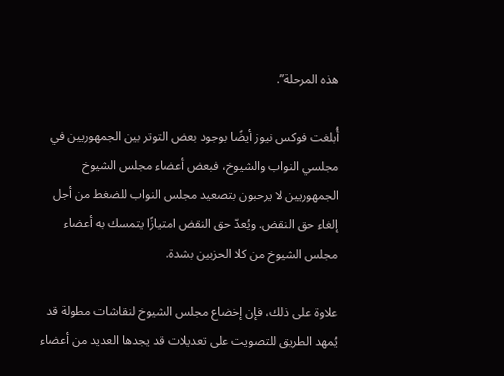هذه المرحلة”.

أُبلغت فوكس نيوز أيضًا بوجود بعض التوتر بين الجمهوريين في مجلسي النواب والشيوخ، فبعض أعضاء مجلس الشيوخ الجمهوريين لا يرحبون بتصعيد مجلس النواب للضغط من أجل إلغاء حق النقض. ويُعدّ حق النقض امتيازًا يتمسك به أعضاء مجلس الشيوخ من كلا الحزبين بشدة.

علاوة على ذلك، فإن إخضاع مجلس الشيوخ لنقاشات مطولة قد يُمهد الطريق للتصويت على تعديلات قد يجدها العديد من أعضاء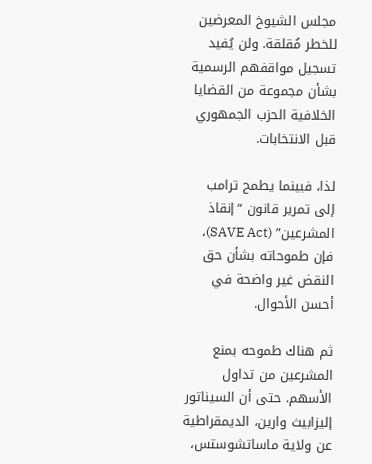مجلس الشيوخ المعرضين للخطر مُقلقة. ولن يُفيد تسجيل مواقفهم الرسمية بشأن مجموعة من القضايا الخلافية الحزب الجمهوري قبل الانتخابات.

لذا، فبينما يطمح ترامب إلى تمرير قانون “إنقاذ المشرعين” (SAVE Act)، فإن طموحاته بشأن حق النقض غير واضحة في أحسن الأحوال.

ثم هناك طموحه بمنع المشرعين من تداول الأسهم. حتى أن السيناتور إليزابيث وارين، الديمقراطية عن ولاية ماساتشوستس،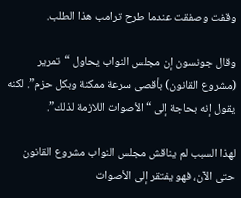وقفت وصفقت عندما طرح ترامب هذا الطلب.

وقال جونسون إن مجلس النواب يحاول “تمرير (مشروع القانون) بأقصى سرعة ممكنة وبكل حزم”. لكنه يقول إنه بحاجة إلى “الأصوات اللازمة لذلك”.

لهذا السبب لم يناقش مجلس النواب مشروع القانون حتى الآن، فهو يفتقر إلى الأصوات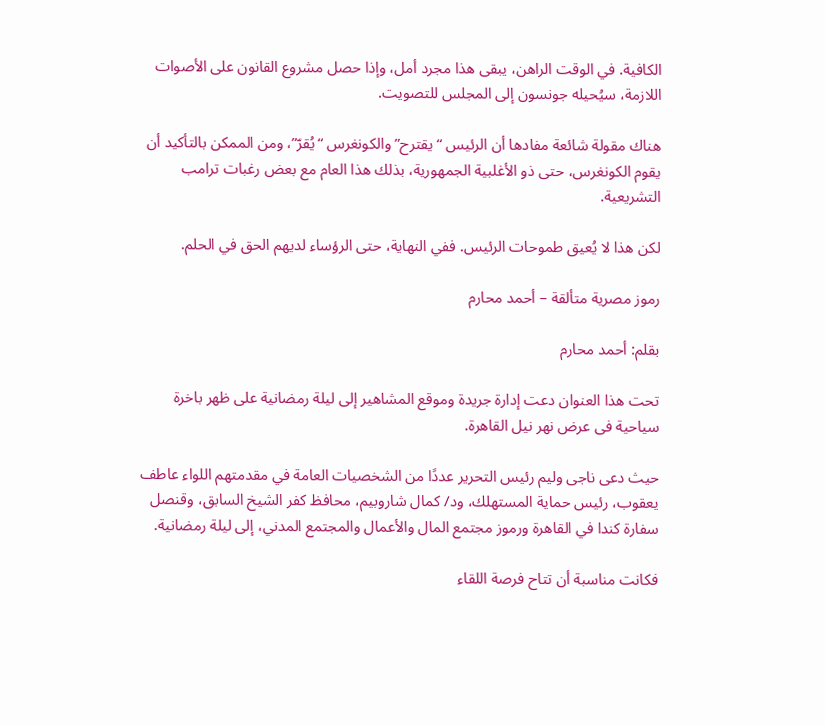الكافية. في الوقت الراهن، يبقى هذا مجرد أمل، وإذا حصل مشروع القانون على الأصوات اللازمة، سيُحيله جونسون إلى المجلس للتصويت.

هناك مقولة شائعة مفادها أن الرئيس “يقترح” والكونغرس “يُقرّ”، ومن الممكن بالتأكيد أن يقوم الكونغرس، حتى ذو الأغلبية الجمهورية، بذلك هذا العام مع بعض رغبات ترامب التشريعية.

لكن هذا لا يُعيق طموحات الرئيس. ففي النهاية، حتى الرؤساء لديهم الحق في الحلم.

رموز مصرية متألقة – أحمد محارم

بقلم: أحمد محارم

تحت هذا العنوان دعت إدارة جريدة وموقع المشاهير إلى ليلة رمضانية على ظهر باخرة سياحية فى عرض نهر نيل القاهرة.

حيث دعى ناجى وليم رئيس التحرير عددًا من الشخصيات العامة في مقدمتهم اللواء عاطف يعقوب، رئيس حماية المستهلك، ود/ كمال شاروبيم، محافظ كفر الشيخ السابق، وقنصل سفارة كندا في القاهرة ورموز مجتمع المال والأعمال والمجتمع المدني، إلى ليلة رمضانية.

فكانت مناسبة أن تتاح فرصة اللقاء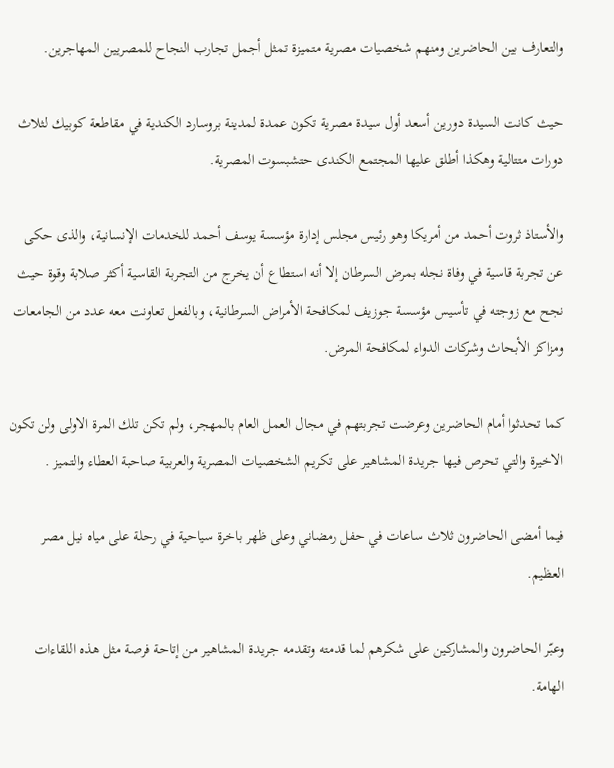والتعارف بين الحاضرين ومنهم شخصيات مصرية متميزة تمثل أجمل تجارب النجاح للمصريين المهاجرين.

حيث كانت السيدة دورين أسعد أول سيدة مصرية تكون عمدة لمدينة بروسارد الكندية في مقاطعة كوبيك لثلاث دورات متتالية وهكذا أطلق عليها المجتمع الكندى حتشبسوت المصرية.

والأستاذ ثروت أحمد من أمريكا وهو رئيس مجلس إدارة مؤسسة يوسف أحمد للخدمات الإنسانية، والذى حكى عن تجربة قاسية في وفاة نجله بمرض السرطان إلا أنه استطاع أن يخرج من التجربة القاسية أكثر صلابة وقوة حيث نجح مع زوجته في تأسيس مؤسسة جوزيف لمكافحة الأمراض السرطانية، وبالفعل تعاونت معه عدد من الجامعات ومزاكز الأبحاث وشركات الدواء لمكافحة المرض.

كما تحدثوا أمام الحاضرين وعرضت تجربتهم في مجال العمل العام بالمهجر، ولم تكن تلك المرة الاولى ولن تكون الاخيرة والتي تحرص فيها جريدة المشاهير على تكريم الشخصيات المصرية والعربية صاحبة العطاء والتميز .

فيما أمضى الحاضرون ثلاث ساعات في حفل رمضاني وعلى ظهر باخرة سياحية في رحلة على مياه نيل مصر العظيم.

وعبّر الحاضرون والمشاركين على شكرهم لما قدمته وتقدمه جريدة المشاهير من إتاحة فرصة مثل هذه اللقاءات الهامة.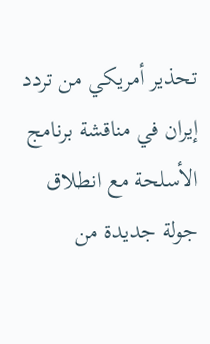تحذير أمريكي من تردد إيران في مناقشة برنامج الأسلحة مع انطلاق جولة جديدة من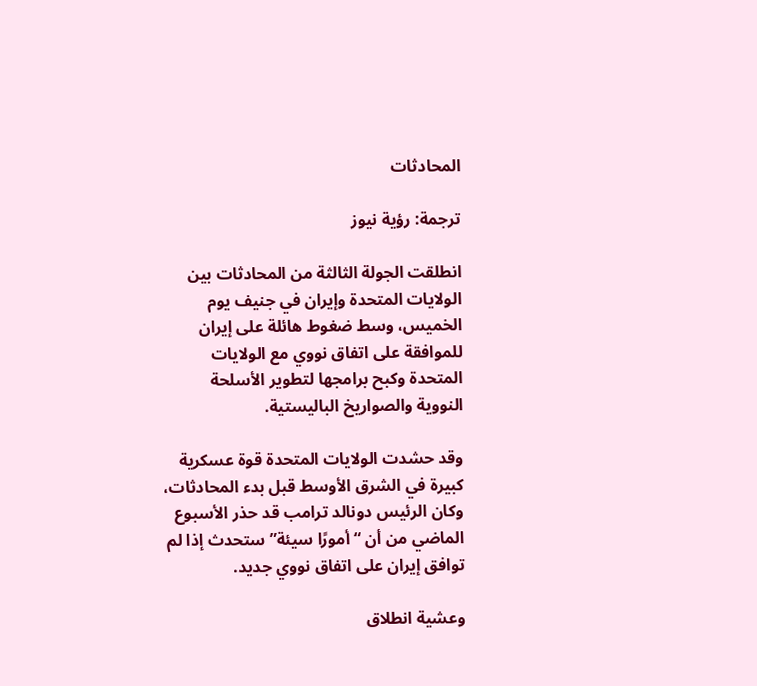المحادثات

ترجمة: رؤية نيوز

انطلقت الجولة الثالثة من المحادثات بين الولايات المتحدة وإيران في جنيف يوم الخميس، وسط ضغوط هائلة على إيران للموافقة على اتفاق نووي مع الولايات المتحدة وكبح برامجها لتطوير الأسلحة النووية والصواريخ الباليستية.

وقد حشدت الولايات المتحدة قوة عسكرية كبيرة في الشرق الأوسط قبل بدء المحادثات، وكان الرئيس دونالد ترامب قد حذر الأسبوع الماضي من أن “أمورًا سيئة” ستحدث إذا لم توافق إيران على اتفاق نووي جديد.

وعشية انطلاق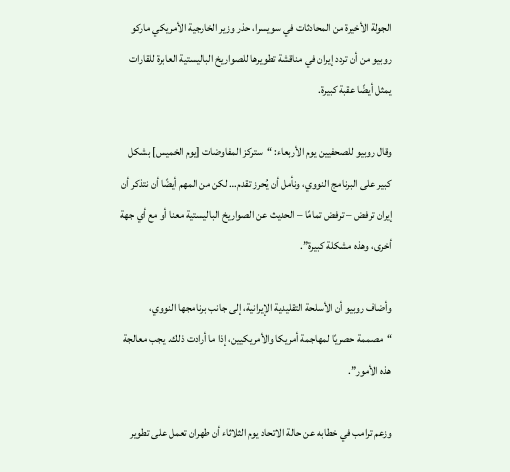الجولة الأخيرة من المحادثات في سويسرا، حذر وزير الخارجية الأمريكي ماركو روبيو من أن تردد إيران في مناقشة تطويرها للصواريخ الباليستية العابرة للقارات يمثل أيضًا عقبة كبيرة.

وقال روبيو للصحفيين يوم الأربعاء: “ستركز المفاوضات [يوم الخميس] بشكل كبير على البرنامج النووي، ونأمل أن يُحرز تقدم… لكن من المهم أيضًا أن نتذكر أن إيران ترفض – ترفض تمامًا – الحديث عن الصواريخ الباليستية معنا أو مع أي جهة أخرى، وهذه مشكلة كبيرة”.

وأضاف روبيو أن الأسلحة التقليدية الإيرانية، إلى جانب برنامجها النووي، “مصممة حصريًا لمهاجمة أمريكا والأمريكيين، إذا ما أرادت ذلك. يجب معالجة هذه الأمور”.

وزعم ترامب في خطابه عن حالة الاتحاد يوم الثلاثاء أن طهران تعمل على تطوير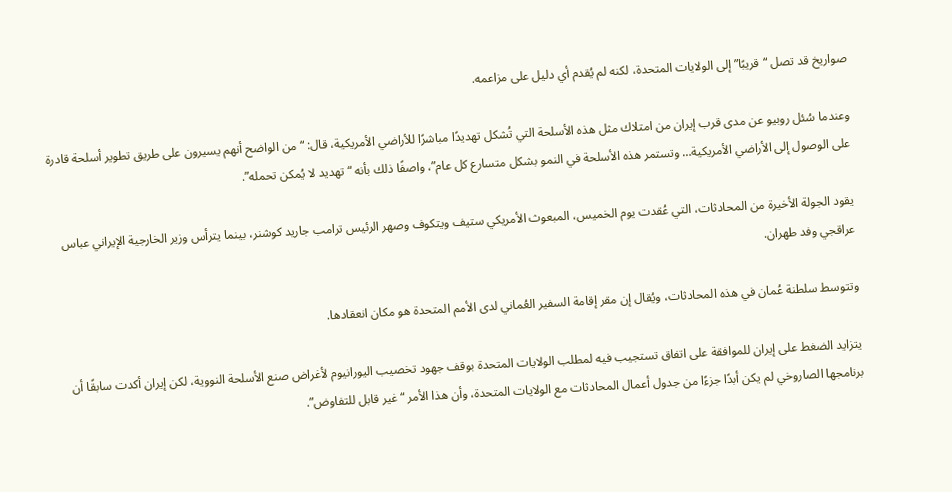صواريخ قد تصل “قريبًا” إلى الولايات المتحدة، لكنه لم يُقدم أي دليل على مزاعمه.

وعندما سُئل روبيو عن مدى قرب إيران من امتلاك مثل هذه الأسلحة التي تُشكل تهديدًا مباشرًا للأراضي الأمريكية، قال: “من الواضح أنهم يسيرون على طريق تطوير أسلحة قادرة على الوصول إلى الأراضي الأمريكية… وتستمر هذه الأسلحة في النمو بشكل متسارع كل عام”، واصفًا ذلك بأنه “تهديد لا يُمكن تحمله”.

يقود الجولة الأخيرة من المحادثات، التي عُقدت يوم الخميس، المبعوث الأمريكي ستيف ويتكوف وصهر الرئيس ترامب جاريد كوشنر، بينما يترأس وزير الخارجية الإيراني عباس عراقجي وفد طهران.

وتتوسط سلطنة عُمان في هذه المحادثات، ويُقال إن مقر إقامة السفير العُماني لدى الأمم المتحدة هو مكان انعقادها.

يتزايد الضغط على إيران للموافقة على اتفاق تستجيب فيه لمطلب الولايات المتحدة بوقف جهود تخصيب اليورانيوم لأغراض صنع الأسلحة النووية، لكن إيران أكدت سابقًا أن برنامجها الصاروخي لم يكن أبدًا جزءًا من جدول أعمال المحادثات مع الولايات المتحدة، وأن هذا الأمر “غير قابل للتفاوض”.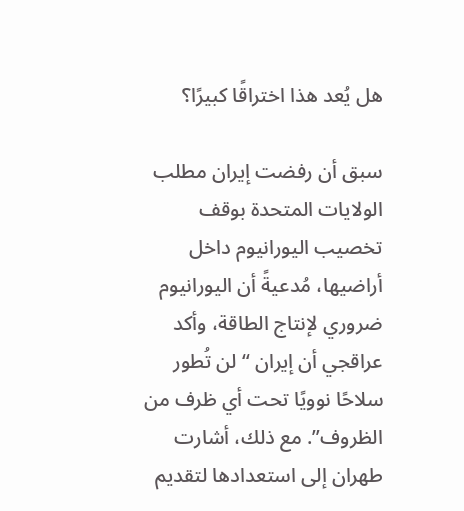هل يُعد هذا اختراقًا كبيرًا؟

سبق أن رفضت إيران مطلب الولايات المتحدة بوقف تخصيب اليورانيوم داخل أراضيها، مُدعيةً أن اليورانيوم ضروري لإنتاج الطاقة، وأكد عراقجي أن إيران “لن تُطور سلاحًا نوويًا تحت أي ظرف من الظروف”. مع ذلك، أشارت طهران إلى استعدادها لتقديم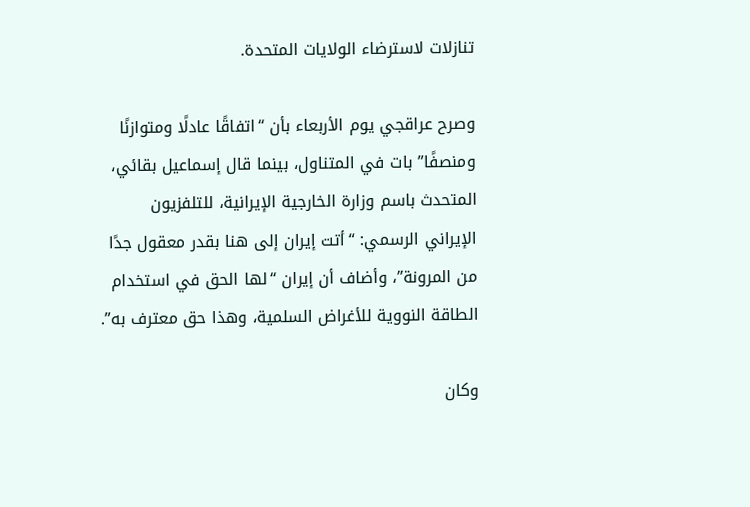تنازلات لاسترضاء الولايات المتحدة.

وصرح عراقجي يوم الأربعاء بأن “اتفاقًا عادلًا ومتوازنًا ومنصفًا” بات في المتناول، بينما قال إسماعيل بقائي، المتحدث باسم وزارة الخارجية الإيرانية، للتلفزيون الإيراني الرسمي: “أتت إيران إلى هنا بقدر معقول جدًا من المرونة”، وأضاف أن إيران “لها الحق في استخدام الطاقة النووية للأغراض السلمية، وهذا حق معترف به”.

وكان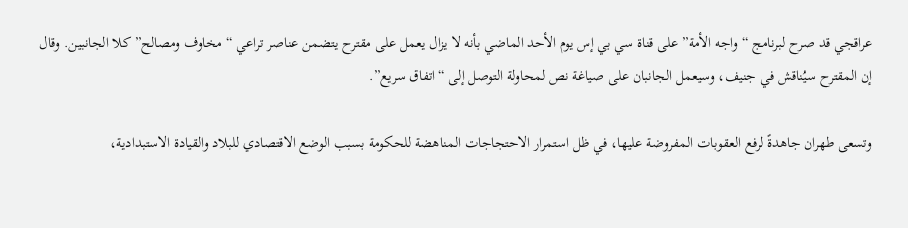عراقجي قد صرح لبرنامج “واجه الأمة” على قناة سي بي إس يوم الأحد الماضي بأنه لا يزال يعمل على مقترح يتضمن عناصر تراعي “مخاوف ومصالح” كلا الجانبين. وقال إن المقترح سيُناقش في جنيف، وسيعمل الجانبان على صياغة نص لمحاولة التوصل إلى “اتفاق سريع”.

وتسعى طهران جاهدةً لرفع العقوبات المفروضة عليها، في ظل استمرار الاحتجاجات المناهضة للحكومة بسبب الوضع الاقتصادي للبلاد والقيادة الاستبدادية،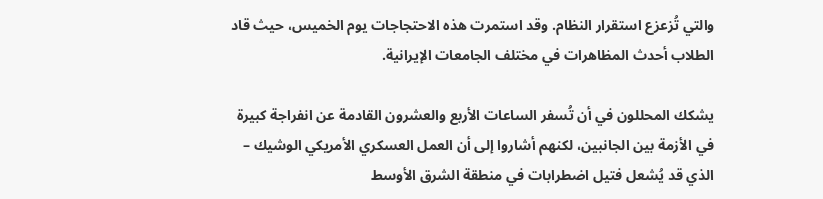والتي تُزعزع استقرار النظام. وقد استمرت هذه الاحتجاجات يوم الخميس، حيث قاد الطلاب أحدث المظاهرات في مختلف الجامعات الإيرانية.

يشكك المحللون في أن تُسفر الساعات الأربع والعشرون القادمة عن انفراجة كبيرة في الأزمة بين الجانبين، لكنهم أشاروا إلى أن العمل العسكري الأمريكي الوشيك – الذي قد يُشعل فتيل اضطرابات في منطقة الشرق الأوسط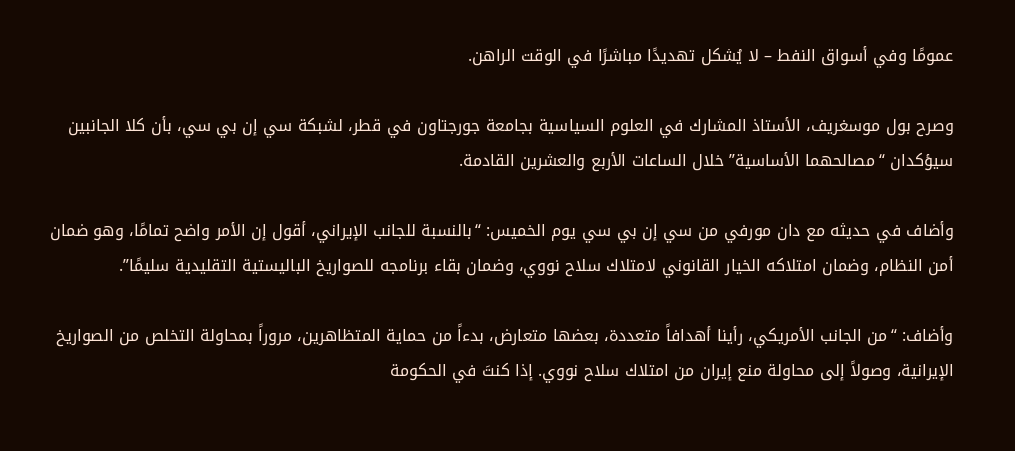عمومًا وفي أسواق النفط – لا يُشكل تهديدًا مباشرًا في الوقت الراهن.

وصرح بول موسغريف، الأستاذ المشارك في العلوم السياسية بجامعة جورجتاون في قطر، لشبكة سي إن بي سي، بأن كلا الجانبين سيؤكدان “مصالحهما الأساسية” خلال الساعات الأربع والعشرين القادمة.

وأضاف في حديثه مع دان مورفي من سي إن بي سي يوم الخميس: “بالنسبة للجانب الإيراني، أقول إن الأمر واضح تمامًا، وهو ضمان أمن النظام، وضمان امتلاكه الخيار القانوني لامتلاك سلاح نووي، وضمان بقاء برنامجه للصواريخ الباليستية التقليدية سليمًا”.

وأضاف: “من الجانب الأمريكي، رأينا أهدافاً متعددة، بعضها متعارض، بدءاً من حماية المتظاهرين، مروراً بمحاولة التخلص من الصواريخ الإيرانية، وصولاً إلى محاولة منع إيران من امتلاك سلاح نووي. إذا كنتَ في الحكومة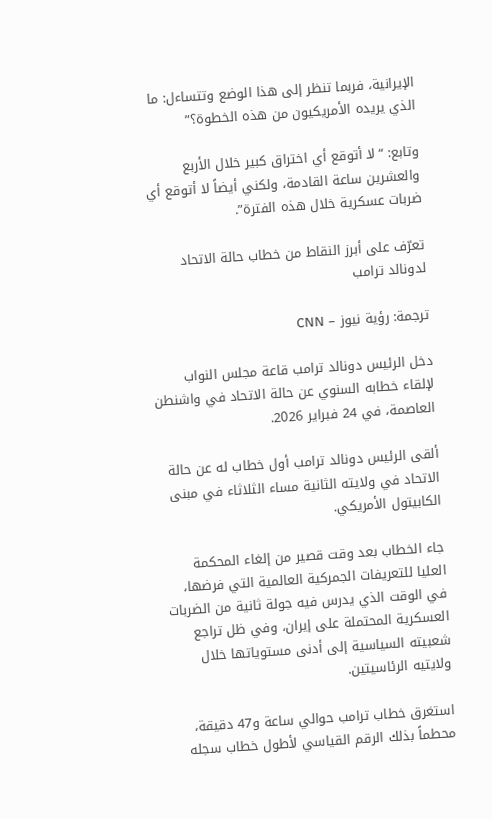الإيرانية، فربما تنظر إلى هذا الوضع وتتساءل: ما الذي يريده الأمريكيون من هذه الخطوة؟”

وتابع: “لا أتوقع أي اختراق كبير خلال الأربع والعشرين ساعة القادمة، ولكني أيضاً لا أتوقع أي ضربات عسكرية خلال هذه الفترة”.

تعرّف على أبرز النقاط من خطاب حالة الاتحاد لدونالد ترامب

ترجمة: رؤية نيوز – CNN

دخل الرئيس دونالد ترامب قاعة مجلس النواب لإلقاء خطابه السنوي عن حالة الاتحاد في واشنطن العاصمة، في 24 فبراير 2026.

ألقى الرئيس دونالد ترامب أول خطاب له عن حالة الاتحاد في ولايته الثانية مساء الثلاثاء في مبنى الكابيتول الأمريكي.

جاء الخطاب بعد وقت قصير من إلغاء المحكمة العليا للتعريفات الجمركية العالمية التي فرضها، في الوقت الذي يدرس فيه جولة ثانية من الضربات العسكرية المحتملة على إيران، وفي ظل تراجع شعبيته السياسية إلى أدنى مستوياتها خلال ولايتيه الرئاسيتين.

استغرق خطاب ترامب حوالي ساعة و47 دقيقة، محطماً بذلك الرقم القياسي لأطول خطاب سجله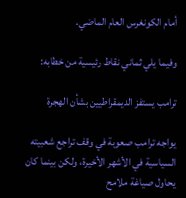أمام الكونغرس العام الماضي.

وفيما يلي ثماني نقاط رئيسية من خطابه:

ترامب يستفز الديمقراطيين بشأن الهجرة

يواجه ترامب صعوبة في وقف تراجع شعبيته السياسية في الأشهر الأخيرة، ولكن بينما كان يحاول صياغة ملامح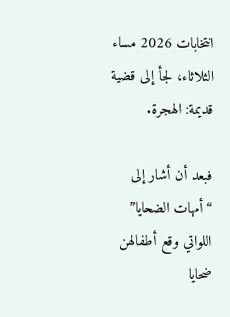انتخابات 2026 مساء الثلاثاء، لجأ إلى قضية قديمة: الهجرة.

فبعد أن أشار إلى “أمهات الضحايا” اللواتي وقع أطفالهن ضحايا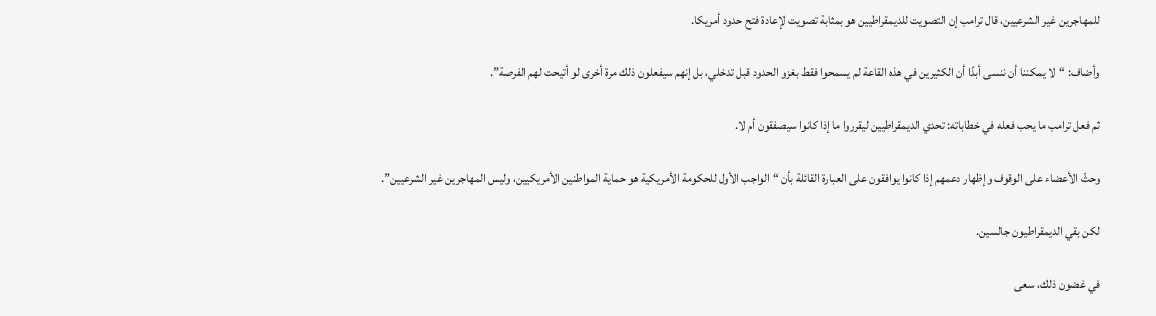للمهاجرين غير الشرعيين، قال ترامب إن التصويت للديمقراطيين هو بمثابة تصويت لإعادة فتح حدود أمريكا.

وأضاف: “لا يمكننا أن ننسى أبدًا أن الكثيرين في هذه القاعة لم يسمحوا فقط بغزو الحدود قبل تدخلي، بل إنهم سيفعلون ذلك مرة أخرى لو أتيحت لهم الفرصة”.

ثم فعل ترامب ما يحب فعله في خطاباته: تحدي الديمقراطيين ليقرروا ما إذا كانوا سيصفقون أم لا.

وحثّ الأعضاء على الوقوف وإظهار دعمهم إذا كانوا يوافقون على العبارة القائلة بأن “الواجب الأول للحكومة الأمريكية هو حماية المواطنين الأمريكيين، وليس المهاجرين غير الشرعيين”.

لكن بقي الديمقراطيون جالسين.

في غضون ذلك، سعى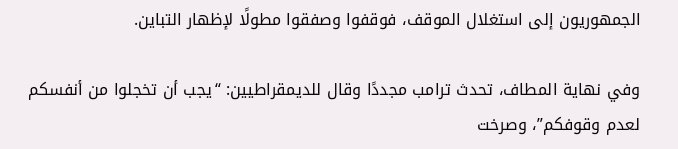الجمهوريون إلى استغلال الموقف، فوقفوا وصفقوا مطولًا لإظهار التباين.

وفي نهاية المطاف، تحدث ترامب مجددًا وقال للديمقراطيين: “يجب أن تخجلوا من أنفسكم لعدم وقوفكم”، وصرخت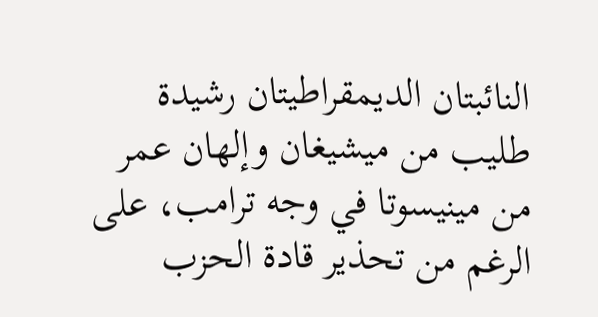النائبتان الديمقراطيتان رشيدة طليب من ميشيغان وإلهان عمر من مينيسوتا في وجه ترامب، على الرغم من تحذير قادة الحزب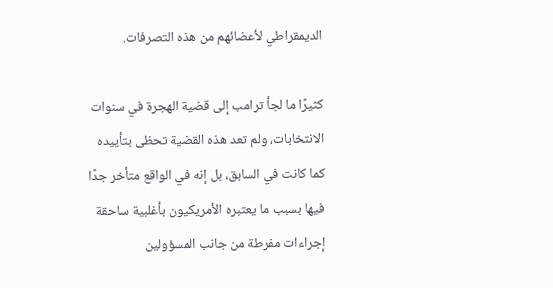الديمقراطي لأعضائهم من هذه التصرفات.

كثيرًا ما لجأ ترامب إلى قضية الهجرة في سنوات الانتخابات، ولم تعد هذه القضية تحظى بتأييده كما كانت في السابق، بل إنه في الواقع متأخر جدًا فيها بسبب ما يعتبره الأمريكيون بأغلبية ساحقة إجراءات مفرطة من جانب المسؤولين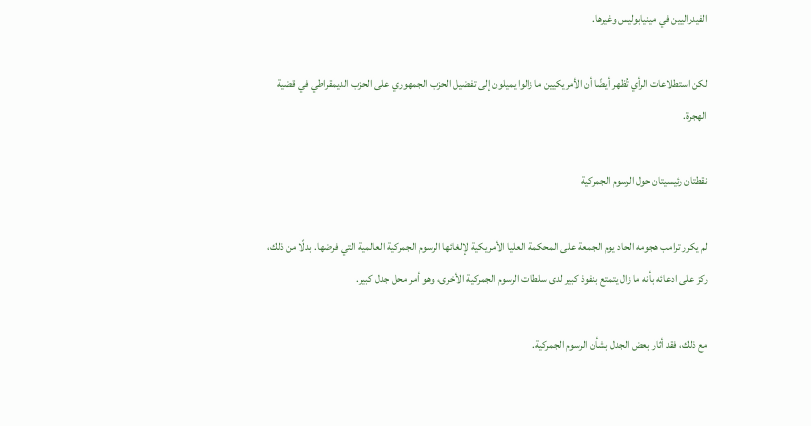الفيدراليين في مينيابوليس وغيرها.

لكن استطلاعات الرأي تُظهر أيضًا أن الأمريكيين ما زالوا يميلون إلى تفضيل الحزب الجمهوري على الحزب الديمقراطي في قضية الهجرة.

نقطتان رئيسيتان حول الرسوم الجمركية

لم يكرر ترامب هجومه الحاد يوم الجمعة على المحكمة العليا الأمريكية لإلغائها الرسوم الجمركية العالمية التي فرضها. بدلًا من ذلك، ركز على ادعائه بأنه ما زال يتمتع بنفوذ كبير لدى سلطات الرسوم الجمركية الأخرى، وهو أمر محل جدل كبير.

مع ذلك، فقد أثار بعض الجدل بشأن الرسوم الجمركية.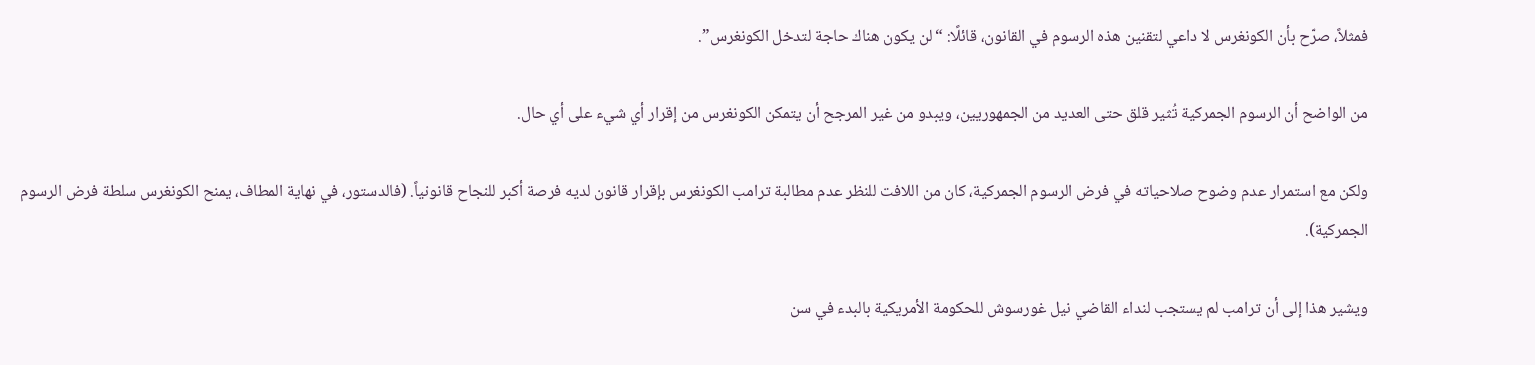فمثلاً، صرّح بأن الكونغرس لا داعي لتقنين هذه الرسوم في القانون، قائلًا: “لن يكون هناك حاجة لتدخل الكونغرس”.

من الواضح أن الرسوم الجمركية تُثير قلق حتى العديد من الجمهوريين، ويبدو من غير المرجح أن يتمكن الكونغرس من إقرار أي شيء على أي حال.

ولكن مع استمرار عدم وضوح صلاحياته في فرض الرسوم الجمركية، كان من اللافت للنظر عدم مطالبة ترامب الكونغرس بإقرار قانون لديه فرصة أكبر للنجاح قانونياً. (فالدستور، في نهاية المطاف، يمنح الكونغرس سلطة فرض الرسوم الجمركية).

ويشير هذا إلى أن ترامب لم يستجب لنداء القاضي نيل غورسوش للحكومة الأمريكية بالبدء في سن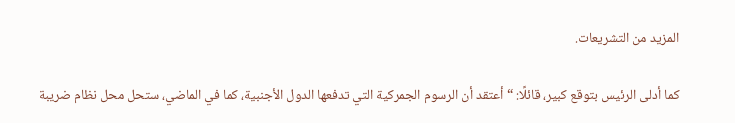المزيد من التشريعات.

كما أدلى الرئيس بتوقع كبير، قائلًا: “أعتقد أن الرسوم الجمركية التي تدفعها الدول الأجنبية، كما في الماضي، ستحل محل نظام ضريبة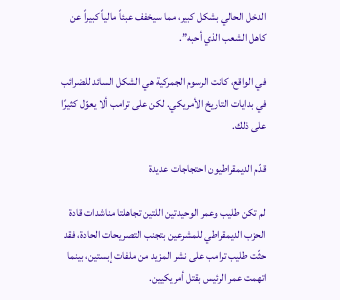الدخل الحالي بشكل كبير، مما سيخفف عبئاً مالياً كبيراً عن كاهل الشعب الذي أحبه”.

في الواقع، كانت الرسوم الجمركية هي الشكل السائد للضرائب في بدايات التاريخ الأمريكي. لكن على ترامب ألا يعوّل كثيرًا على ذلك.

قدّم الديمقراطيون احتجاجات عديدة

لم تكن طليب وعمر الوحيدتين اللتين تجاهلتا مناشدات قادة الحزب الديمقراطي للمشرعين بتجنب التصريحات الحادة، فقد حثّت طليب ترامب على نشر المزيد من ملفات إبستين، بينما اتهمت عمر الرئيس بقتل أمريكيين.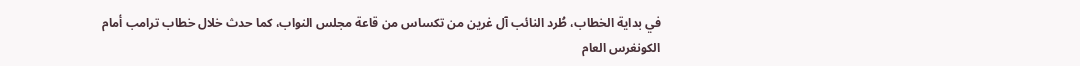في بداية الخطاب، طُرد النائب آل غرين من تكساس من قاعة مجلس النواب، كما حدث خلال خطاب ترامب أمام الكونغرس العام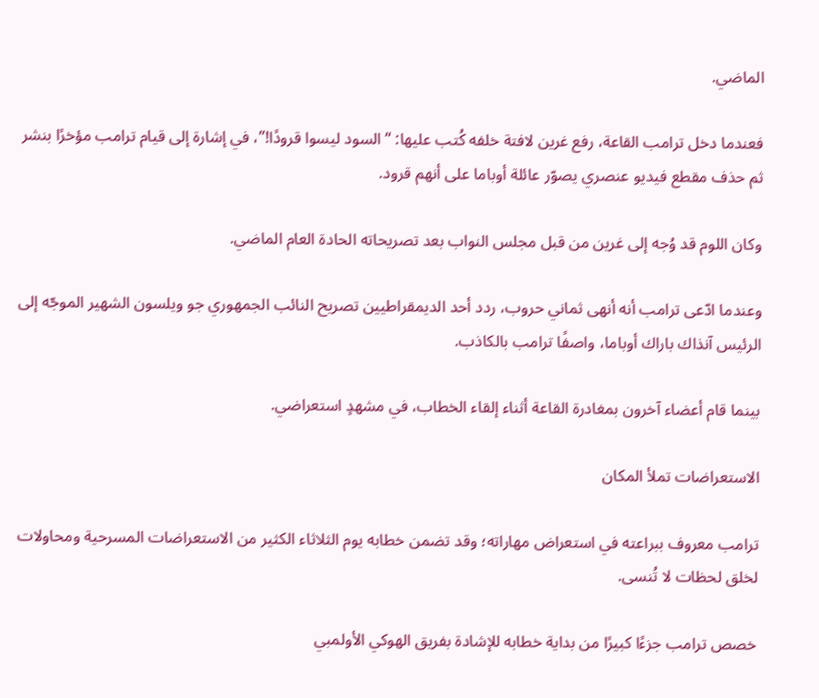الماضي.

فعندما دخل ترامب القاعة، رفع غرين لافتة خلفه كُتب عليها: “السود ليسوا قرودًا!”، في إشارة إلى قيام ترامب مؤخرًا بنشر ثم حذف مقطع فيديو عنصري يصوّر عائلة أوباما على أنهم قرود.

وكان اللوم قد وُجه إلى غرين من قبل مجلس النواب بعد تصريحاته الحادة العام الماضي.

وعندما ادّعى ترامب أنه أنهى ثماني حروب، ردد أحد الديمقراطيين تصريح النائب الجمهوري جو ويلسون الشهير الموجّه إلى الرئيس آنذاك باراك أوباما، واصفًا ترامب بالكاذب.

بينما قام أعضاء آخرون بمغادرة القاعة أثناء إلقاء الخطاب، في مشهدٍ استعراضي.

الاستعراضات تملأ المكان

ترامب معروف ببراعته في استعراض مهاراته؛ وقد تضمن خطابه يوم الثلاثاء الكثير من الاستعراضات المسرحية ومحاولات لخلق لحظات لا تُنسى.

خصص ترامب جزءًا كبيرًا من بداية خطابه للإشادة بفريق الهوكي الأولمبي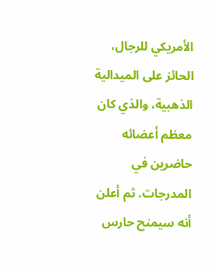الأمريكي للرجال، الحائز على الميدالية الذهبية، والذي كان معظم أعضائه حاضرين في المدرجات. ثم أعلن أنه سيمنح حارس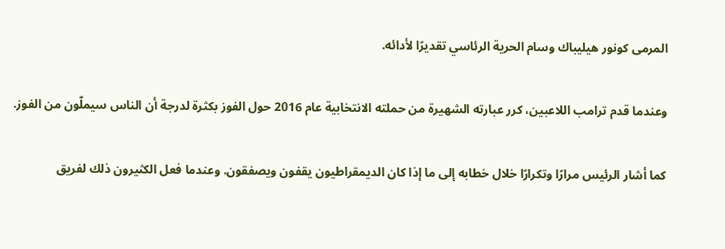المرمى كونور هيليباك وسام الحرية الرئاسي تقديرًا لأدائه.

وعندما قدم ترامب اللاعبين، كرر عبارته الشهيرة من حملته الانتخابية عام 2016 حول الفوز بكثرة لدرجة أن الناس سيملّون من الفوز.

كما أشار الرئيس مرارًا وتكرارًا خلال خطابه إلى ما إذا كان الديمقراطيون يقفون ويصفقون. وعندما فعل الكثيرون ذلك لفريق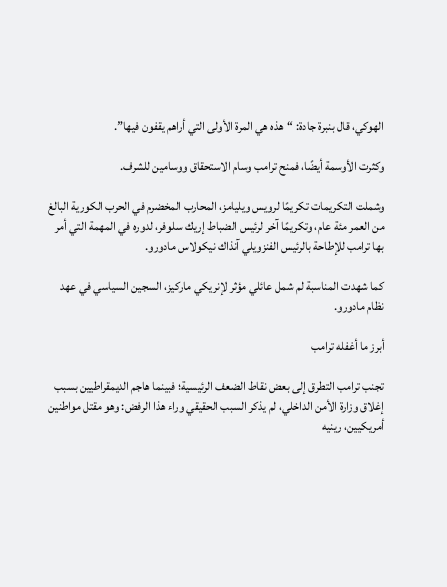الهوكي، قال بنبرة جادة: “هذه هي المرة الأولى التي أراهم يقفون فيها”.

وكثرت الأوسمة أيضًا، فمنح ترامب وسام الاستحقاق ووسامين للشرف.

وشملت التكريمات تكريمًا لرويس ويليامز، المحارب المخضرم في الحرب الكورية البالغ من العمر مئة عام، وتكريمًا آخر لرئيس الضباط إريك سلوفر، لدوره في المهمة التي أمر بها ترامب للإطاحة بالرئيس الفنزويلي آنذاك نيكولاس مادورو.

كما شهدت المناسبة لم شمل عائلي مؤثر لإنريكي ماركيز، السجين السياسي في عهد نظام مادورو.

أبرز ما أغفله ترامب

تجنب ترامب التطرق إلى بعض نقاط الضعف الرئيسية؛ فبينما هاجم الديمقراطيين بسبب إغلاق وزارة الأمن الداخلي، لم يذكر السبب الحقيقي وراء هذا الرفض: وهو مقتل مواطنين أمريكيين، رينيه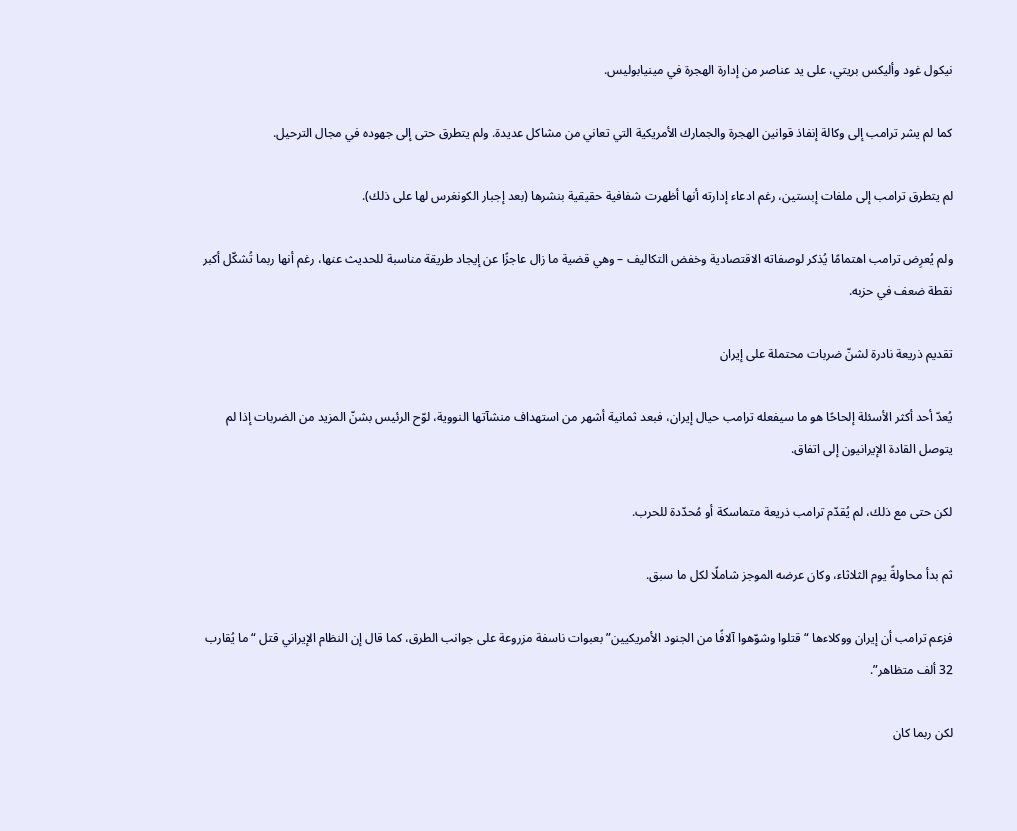نيكول غود وأليكس بريتي، على يد عناصر من إدارة الهجرة في مينيابوليس.

كما لم يشر ترامب إلى وكالة إنفاذ قوانين الهجرة والجمارك الأمريكية التي تعاني من مشاكل عديدة. ولم يتطرق حتى إلى جهوده في مجال الترحيل.

لم يتطرق ترامب إلى ملفات إبستين، رغم ادعاء إدارته أنها أظهرت شفافية حقيقية بنشرها (بعد إجبار الكونغرس لها على ذلك).

ولم يُعرِض ترامب اهتمامًا يُذكر لوصفاته الاقتصادية وخفض التكاليف – وهي قضية ما زال عاجزًا عن إيجاد طريقة مناسبة للحديث عنها، رغم أنها ربما تُشكّل أكبر نقطة ضعف في حزبه.

تقديم ذريعة نادرة لشنّ ضربات محتملة على إيران

يُعدّ أحد أكثر الأسئلة إلحاحًا هو ما سيفعله ترامب حيال إيران، فبعد ثمانية أشهر من استهداف منشآتها النووية، لوّح الرئيس بشنّ المزيد من الضربات إذا لم يتوصل القادة الإيرانيون إلى اتفاق.

لكن حتى مع ذلك، لم يُقدّم ترامب ذريعة متماسكة أو مُحدّدة للحرب.

ثم بدأ محاولةً يوم الثلاثاء، وكان عرضه الموجز شاملًا لكل ما سبق.

فزعم ترامب أن إيران ووكلاءها “قتلوا وشوّهوا آلافًا من الجنود الأمريكيين” بعبوات ناسفة مزروعة على جوانب الطرق، كما قال إن النظام الإيراني قتل “ما يُقارب 32 ألف متظاهر”.

لكن ربما كان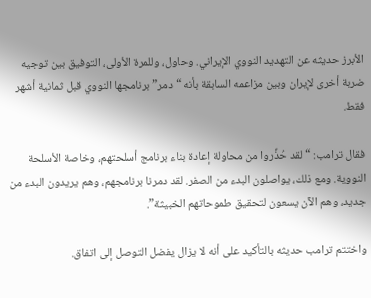الأبرز حديثه عن التهديد النووي الإيراني. وحاول، وللمرة الأولى، التوفيق بين توجيه ضربة أخرى لإيران وبين مزاعمه السابقة بأنه “دمر” برنامجها النووي قبل ثمانية أشهر فقط.

فقال ترامب: “لقد حُذِّروا من محاولة إعادة بناء برنامج أسلحتهم، وخاصة الأسلحة النووية. ومع ذلك، يواصلون البدء من الصفر. لقد دمرنا برنامجهم، وهم يريدون البدء من جديد، وهم الآن يسعون لتحقيق طموحاتهم الخبيثة”.

واختتم ترامب حديثه بالتأكيد على أنه لا يزال يفضل التوصل إلى اتفاق.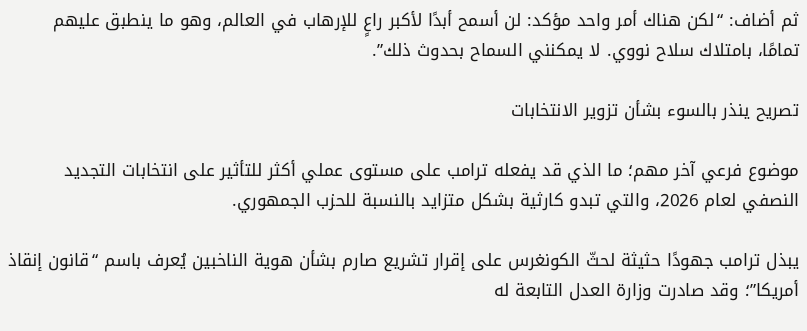ثم أضاف: “لكن هناك أمر واحد مؤكد: لن أسمح أبدًا لأكبر راعٍ للإرهاب في العالم، وهو ما ينطبق عليهم تمامًا، بامتلاك سلاح نووي. لا يمكنني السماح بحدوث ذلك”.

تصريح ينذر بالسوء بشأن تزوير الانتخابات

موضوع فرعي آخر مهم؛ ما الذي قد يفعله ترامب على مستوى عملي أكثر للتأثير على انتخابات التجديد النصفي لعام 2026، والتي تبدو كارثية بشكل متزايد بالنسبة للحزب الجمهوري.

يبذل ترامب جهودًا حثيثة لحثّ الكونغرس على إقرار تشريع صارم بشأن هوية الناخبين يُعرف باسم “قانون إنقاذ أمريكا”؛ وقد صادرت وزارة العدل التابعة له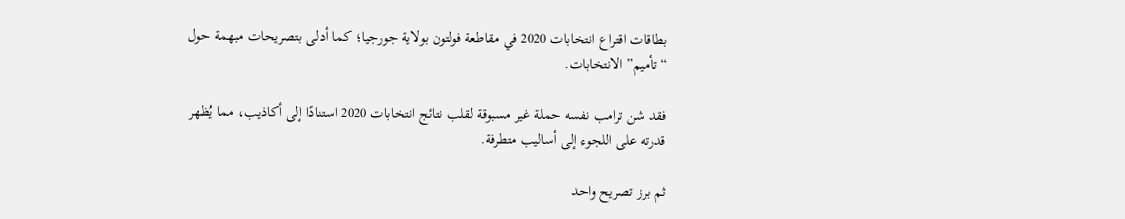بطاقات اقتراع انتخابات 2020 في مقاطعة فولتون بولاية جورجيا؛ كما أدلى بتصريحات مبهمة حول “تأميم” الانتخابات.

فقد شن ترامب نفسه حملة غير مسبوقة لقلب نتائج انتخابات 2020 استنادًا إلى أكاذيب، مما يُظهر قدرته على اللجوء إلى أساليب متطرفة.

ثم برز تصريح واحد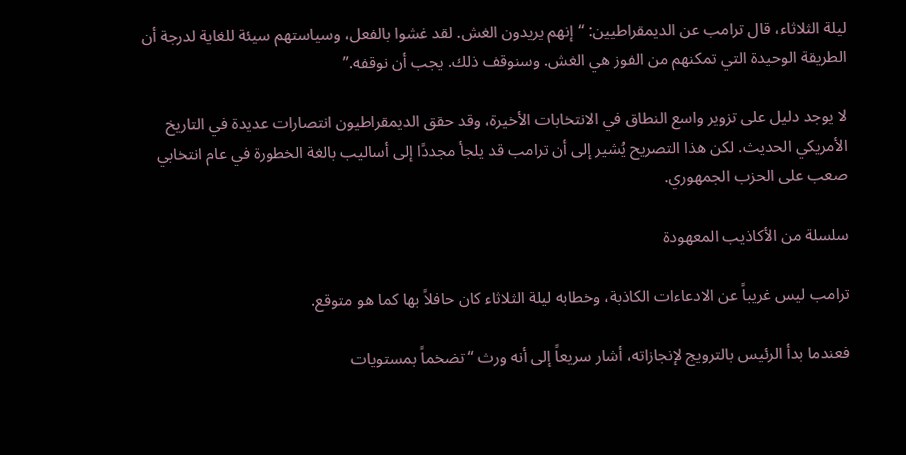ليلة الثلاثاء، قال ترامب عن الديمقراطيين: “إنهم يريدون الغش. لقد غشوا بالفعل، وسياستهم سيئة للغاية لدرجة أن الطريقة الوحيدة التي تمكنهم من الفوز هي الغش. وسنوقف ذلك. يجب أن نوقفه.”

لا يوجد دليل على تزوير واسع النطاق في الانتخابات الأخيرة، وقد حقق الديمقراطيون انتصارات عديدة في التاريخ الأمريكي الحديث. لكن هذا التصريح يُشير إلى أن ترامب قد يلجأ مجددًا إلى أساليب بالغة الخطورة في عام انتخابي صعب على الحزب الجمهوري.

سلسلة من الأكاذيب المعهودة

ترامب ليس غريباً عن الادعاءات الكاذبة، وخطابه ليلة الثلاثاء كان حافلاً بها كما هو متوقع.

فعندما بدأ الرئيس بالترويج لإنجازاته، أشار سريعاً إلى أنه ورث “تضخماً بمستويات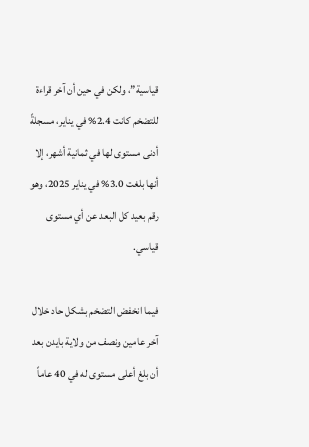قياسية”، ولكن في حين أن آخر قراءة للتضخم كانت 2.4% في يناير، مسجلةً أدنى مستوى لها في ثمانية أشهر، إلا أنها بلغت 3.0% في يناير 2025، وهو رقم بعيد كل البعد عن أي مستوى قياسي.

فيما انخفض التضخم بشكل حاد خلال آخر عامين ونصف من ولاية بايدن بعد أن بلغ أعلى مستوى له في 40 عاماً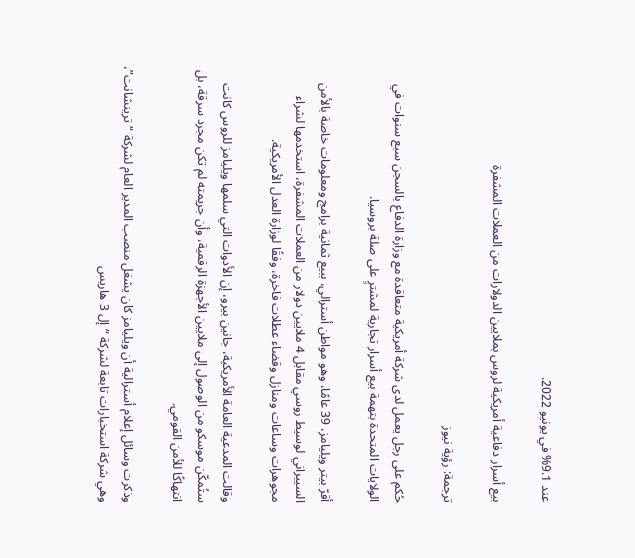عند 9.1% في يونيو 2022.

بيع أسرار دفاعية أمريكية لروس بملايين الدولارات من العملات المشفرة

ترجمة: رؤية نيوز

حُكم على رجل يعمل لدى شركة أمريكية متعاقدة مع وزارة الدفاع بالسجن سبع سنوات في الولايات المتحدة بتهمة بيع أسرار تجارية لمشترٍ على صلة بروسيا.

أقرّ بيتر ويليامز، 39 عامًا، وهو مواطن أسترالي، ببيع ثمانية برامج ومعلومات خاصة بالأمن السيبراني لوسيط روسي مقابل 4 ملايين دولار من العملات المشفرة، استخدمها لشراء مجوهرات وساعات ومنازل وقضاء عطلات فاخرة، وفقًا لوزارة العدل الأمريكية.

وقالت المدعية العامة الأمريكية، جانين بيرو، إن الأدوات التي سلمها ويليامز للروس كانت ستُمكّن موسكو من الوصول إلى ملايين الأجهزة الرقمية، وأن جريمته لم تكن مجرد سرقة، بل انتهاكًا للأمن القومي.

وذكرت وسائل إعلام أسترالية أن ويليامز كان يشغل منصب المدير العام لشركة “ترينشانت”، وهي شركة استخبارات تابعة لشركة “إل 3 هاريس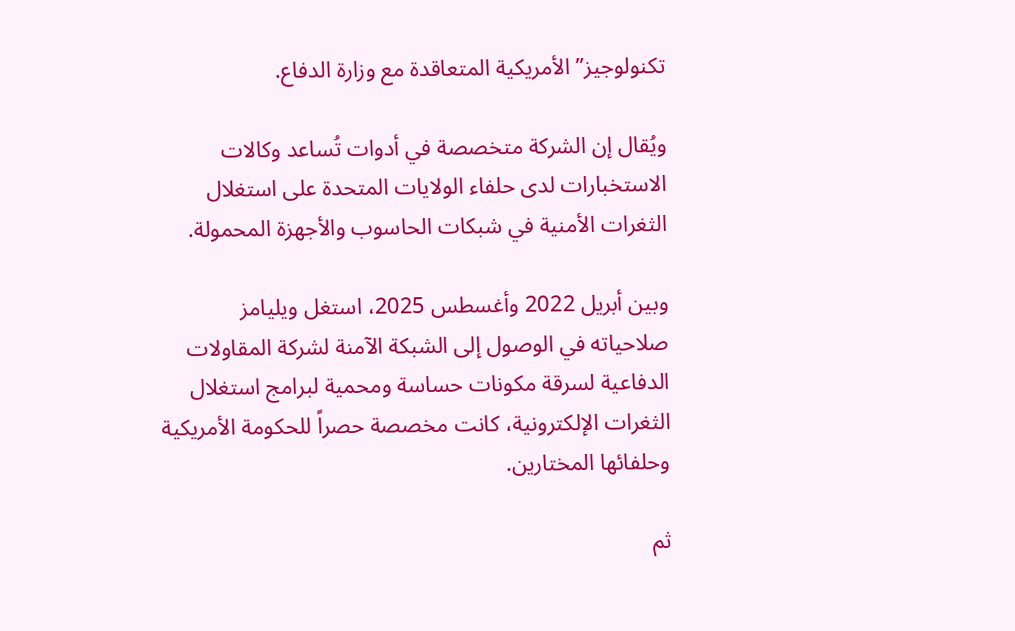تكنولوجيز” الأمريكية المتعاقدة مع وزارة الدفاع.

ويُقال إن الشركة متخصصة في أدوات تُساعد وكالات الاستخبارات لدى حلفاء الولايات المتحدة على استغلال الثغرات الأمنية في شبكات الحاسوب والأجهزة المحمولة.

وبين أبريل 2022 وأغسطس 2025، استغل ويليامز صلاحياته في الوصول إلى الشبكة الآمنة لشركة المقاولات الدفاعية لسرقة مكونات حساسة ومحمية لبرامج استغلال الثغرات الإلكترونية، كانت مخصصة حصراً للحكومة الأمريكية وحلفائها المختارين.

ثم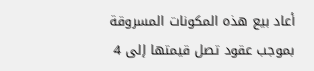أعاد بيع هذه المكونات المسروقة بموجب عقود تصل قيمتها إلى 4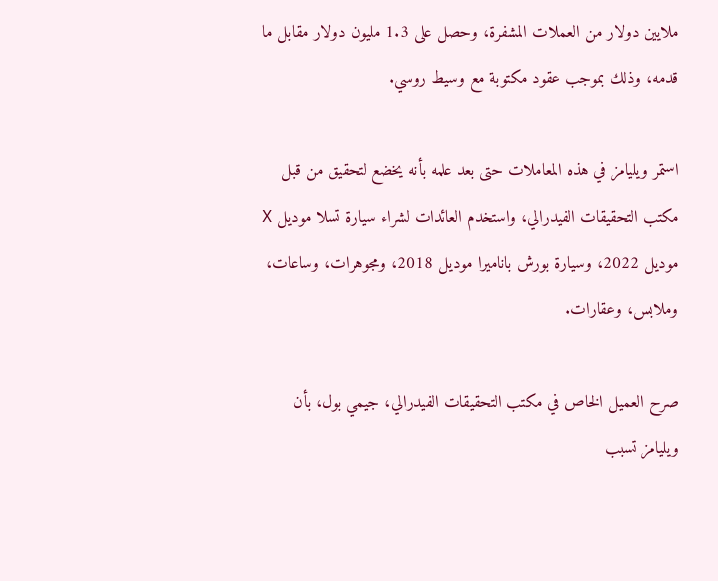ملايين دولار من العملات المشفرة، وحصل على 1.3 مليون دولار مقابل ما قدمه، وذلك بموجب عقود مكتوبة مع وسيط روسي.

استمر ويليامز في هذه المعاملات حتى بعد علمه بأنه يخضع لتحقيق من قبل مكتب التحقيقات الفيدرالي، واستخدم العائدات لشراء سيارة تسلا موديل X موديل 2022، وسيارة بورش باناميرا موديل 2018، ومجوهرات، وساعات، وملابس، وعقارات.

صرح العميل الخاص في مكتب التحقيقات الفيدرالي، جيمي بول، بأن ويليامز تسبب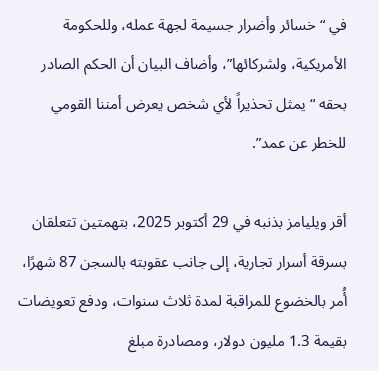في “خسائر وأضرار جسيمة لجهة عمله، وللحكومة الأمريكية، ولشركائها”، وأضاف البيان أن الحكم الصادر بحقه “يمثل تحذيراً لأي شخص يعرض أمننا القومي للخطر عن عمد”.

أقر ويليامز بذنبه في 29 أكتوبر 2025، بتهمتين تتعلقان بسرقة أسرار تجارية، إلى جانب عقوبته بالسجن 87 شهرًا، أُمر بالخضوع للمراقبة لمدة ثلاث سنوات، ودفع تعويضات بقيمة 1.3 مليون دولار، ومصادرة مبلغ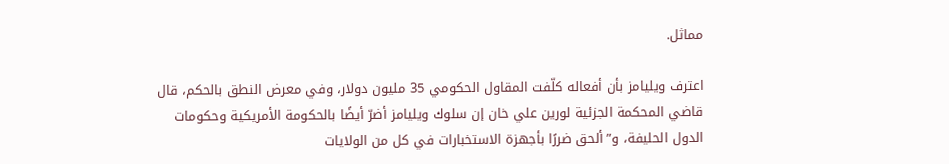مماثل.

اعترف ويليامز بأن أفعاله كلّفت المقاول الحكومي 35 مليون دولار، وفي معرض النطق بالحكم، قال قاضي المحكمة الجزئية لورين علي خان إن سلوك ويليامز أضرّ أيضًا بالحكومة الأمريكية وحكومات الدول الحليفة، و”ألحق ضررًا بأجهزة الاستخبارات في كل من الولايات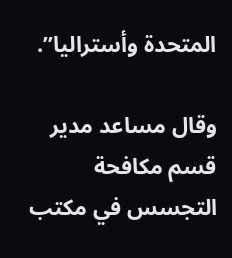المتحدة وأستراليا”.

وقال مساعد مدير قسم مكافحة التجسس في مكتب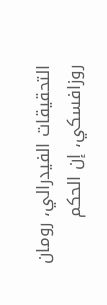التحقيقات الفيدرالي، رومان روزافسكي، إن الحكم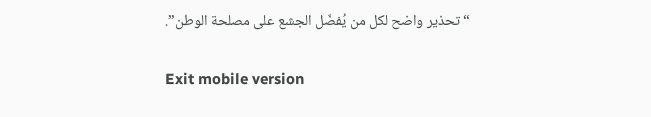“تحذير واضح لكل من يُفضّل الجشع على مصلحة الوطن”.

Exit mobile version